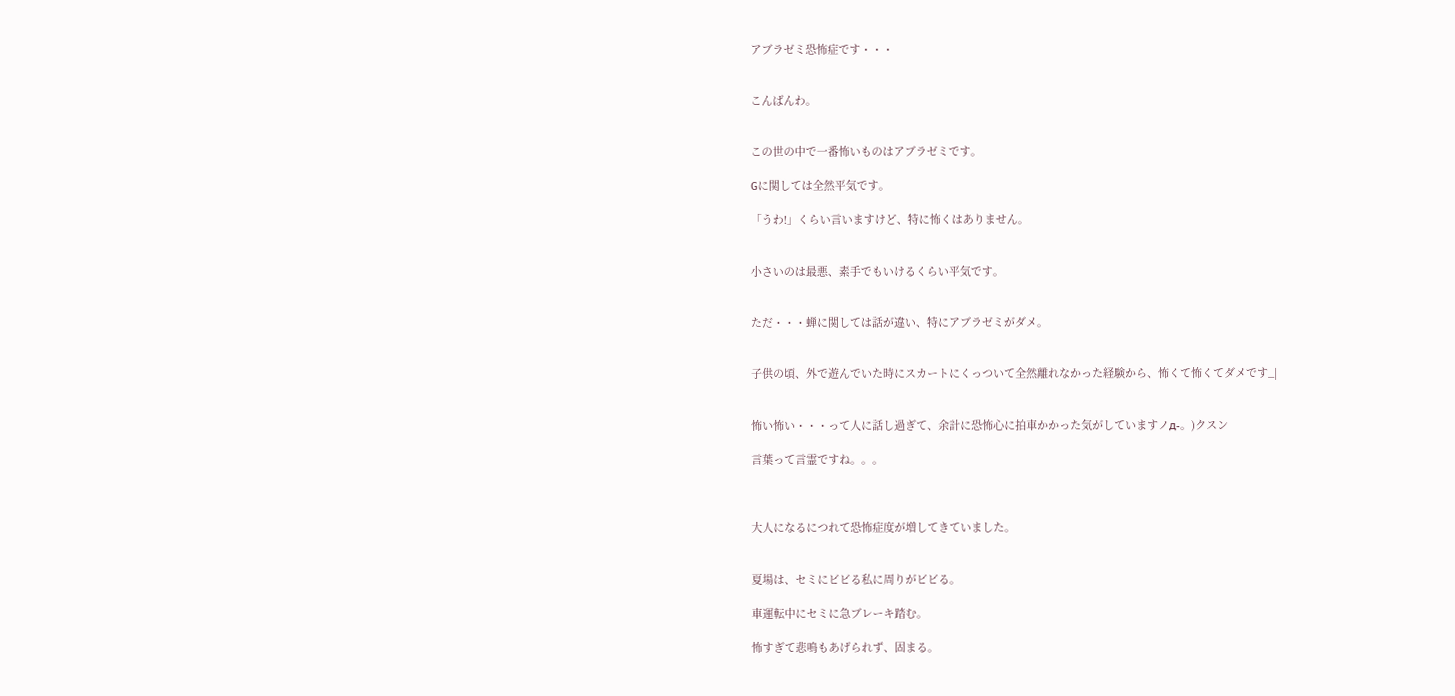アブラゼミ恐怖症です・・・


こんばんわ。


この世の中で一番怖いものはアブラゼミです。

Gに関しては全然平気です。

「うわ!」くらい言いますけど、特に怖くはありません。


小さいのは最悪、素手でもいけるくらい平気です。


ただ・・・蝉に関しては話が違い、特にアブラゼミがダメ。


子供の頃、外で遊んでいた時にスカートにくっついて全然離れなかった経験から、怖くて怖くてダメです_|


怖い怖い・・・って人に話し過ぎて、余計に恐怖心に拍車かかった気がしていますノд-。)クスン

言葉って言霊ですね。。。



大人になるにつれて恐怖症度が増してきていました。


夏場は、セミにビビる私に周りがビビる。

車運転中にセミに急ブレーキ踏む。

怖すぎて悲鳴もあげられず、固まる。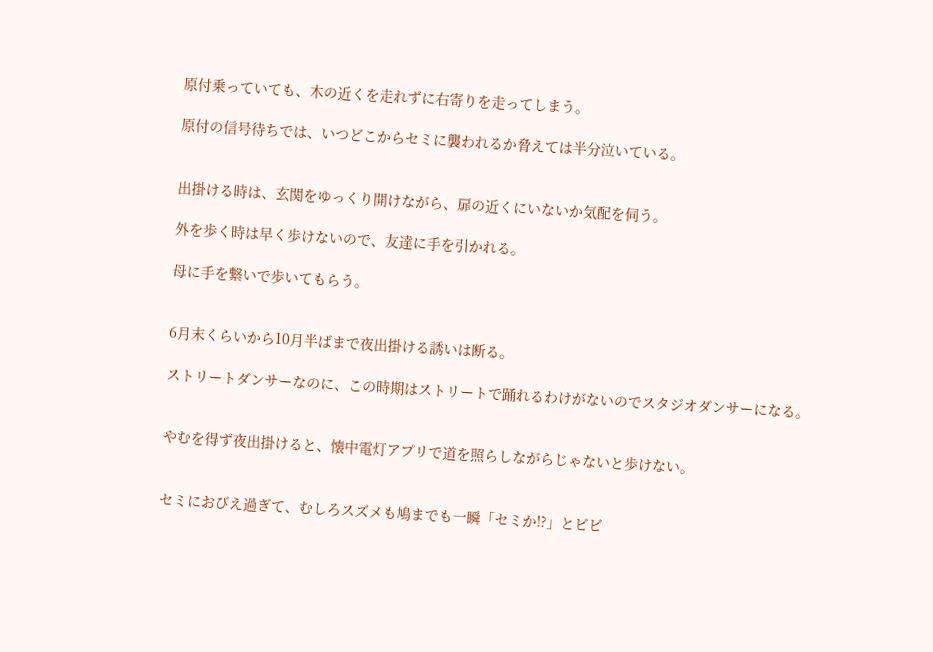原付乗っていても、木の近くを走れずに右寄りを走ってしまう。

原付の信号待ちでは、いつどこからセミに襲われるか脅えては半分泣いている。


出掛ける時は、玄関をゆっくり開けながら、扉の近くにいないか気配を伺う。

外を歩く時は早く歩けないので、友達に手を引かれる。

母に手を繋いで歩いてもらう。


6月末くらいから10月半ばまで夜出掛ける誘いは断る。

ストリートダンサーなのに、この時期はストリートで踊れるわけがないのでスタジオダンサーになる。


やむを得ず夜出掛けると、懐中電灯アプリで道を照らしながらじゃないと歩けない。


セミにおびえ過ぎて、むしろスズメも鳩までも一瞬「セミか!?」とビビ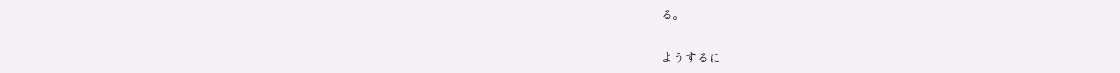る。

ようするに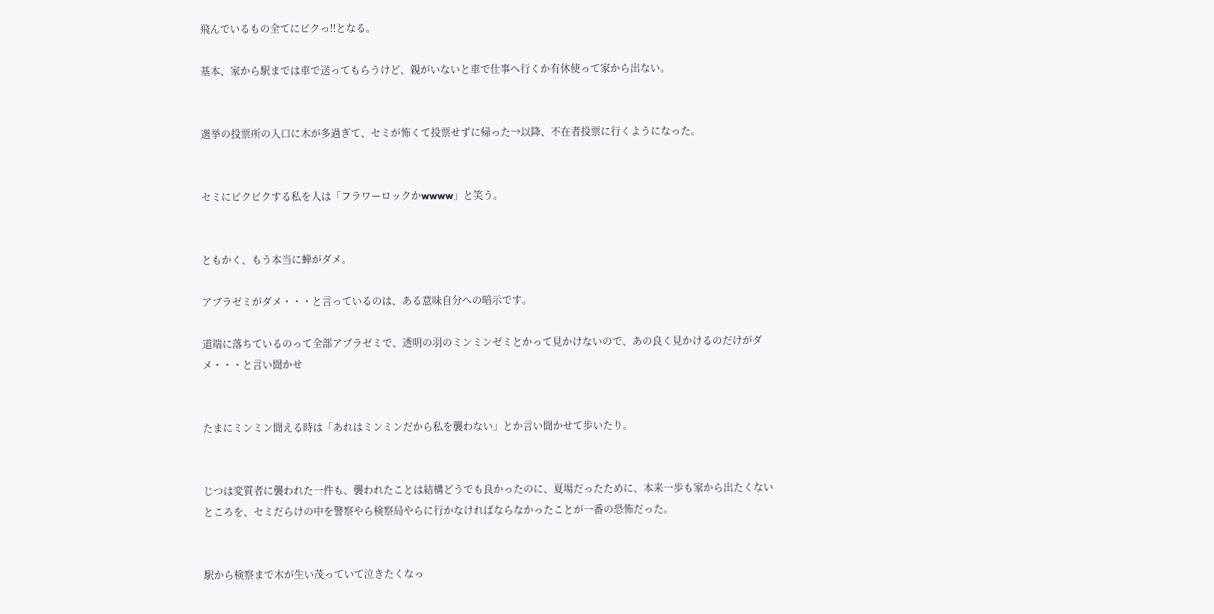飛んでいるもの全てにビクっ!!となる。

基本、家から駅までは車で送ってもらうけど、親がいないと車で仕事へ行くか有休使って家から出ない。


選挙の投票所の入口に木が多過ぎて、セミが怖くて投票せずに帰った→以降、不在者投票に行くようになった。


セミにビクビクする私を人は「フラワーロックかwwww」と笑う。


ともかく、もう本当に蝉がダメ。

アブラゼミがダメ・・・と言っているのは、ある意味自分への暗示です。

道端に落ちているのって全部アブラゼミで、透明の羽のミンミンゼミとかって見かけないので、あの良く見かけるのだけがダメ・・・と言い聞かせ


たまにミンミン聞える時は「あれはミンミンだから私を襲わない」とか言い聞かせて歩いたり。


じつは変質者に襲われた一件も、襲われたことは結構どうでも良かったのに、夏場だったために、本来一歩も家から出たくないところを、セミだらけの中を警察やら検察局やらに行かなければならなかったことが一番の恐怖だった。


駅から検察まで木が生い茂っていて泣きたくなっ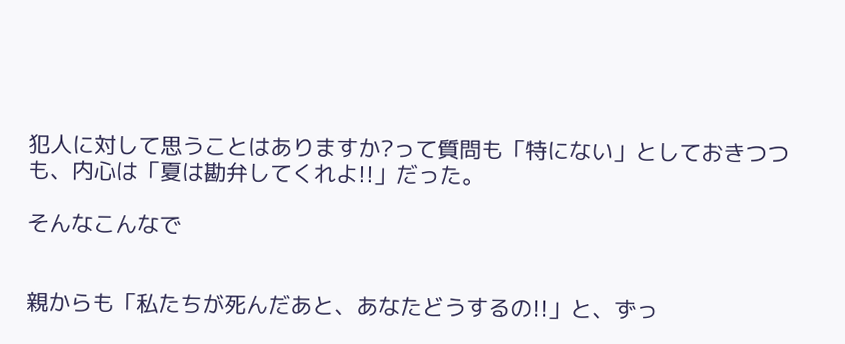犯人に対して思うことはありますか?って質問も「特にない」としておきつつも、内心は「夏は勘弁してくれよ!!」だった。

そんなこんなで


親からも「私たちが死んだあと、あなたどうするの!!」と、ずっ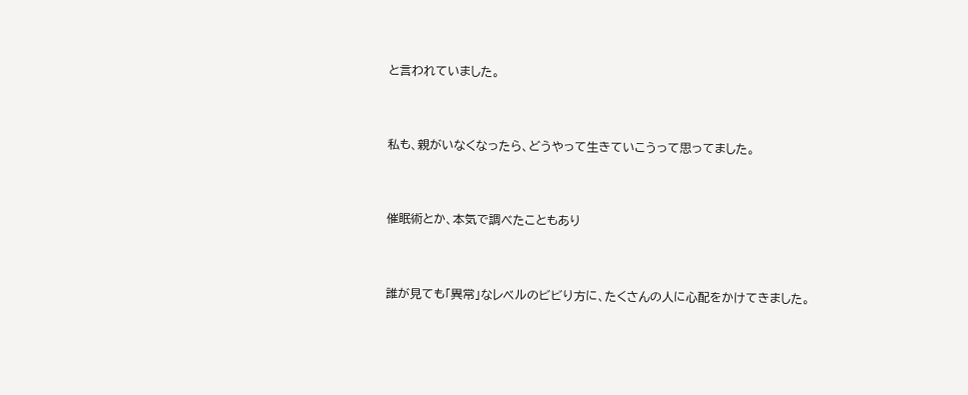と言われていました。


私も、親がいなくなったら、どうやって生きていこうって思ってました。


催眠術とか、本気で調べたこともあり


誰が見ても「異常」なレベルのビビり方に、たくさんの人に心配をかけてきました。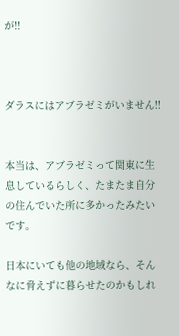が!!



ダラスにはアブラゼミがいません!!


本当は、アブラゼミって関東に生息しているらしく、たまたま自分の住んでいた所に多かったみたいです。

日本にいても他の地域なら、そんなに脅えずに暮らせたのかもしれ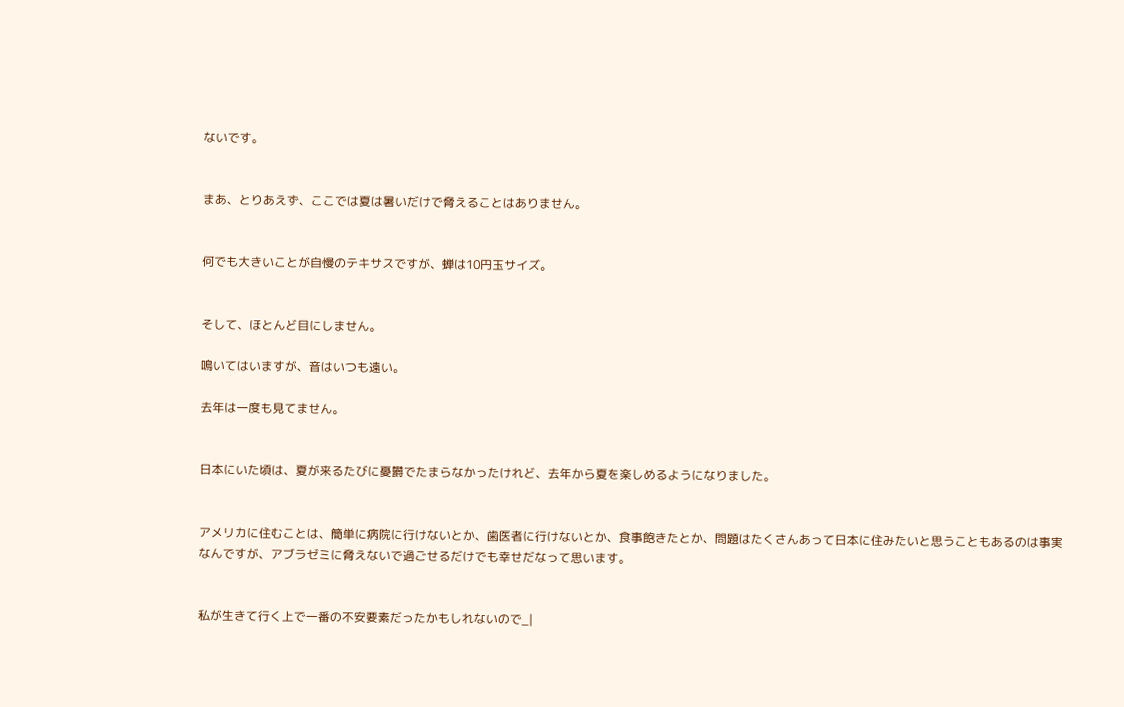ないです。


まあ、とりあえず、ここでは夏は暑いだけで脅えることはありません。


何でも大きいことが自慢のテキサスですが、蝉は10円玉サイズ。


そして、ほとんど目にしません。

鳴いてはいますが、音はいつも遠い。

去年は一度も見てません。


日本にいた頃は、夏が来るたびに憂欝でたまらなかったけれど、去年から夏を楽しめるようになりました。


アメリカに住むことは、簡単に病院に行けないとか、歯医者に行けないとか、食事飽きたとか、問題はたくさんあって日本に住みたいと思うこともあるのは事実なんですが、アブラゼミに脅えないで過ごせるだけでも幸せだなって思います。


私が生きて行く上で一番の不安要素だったかもしれないので_|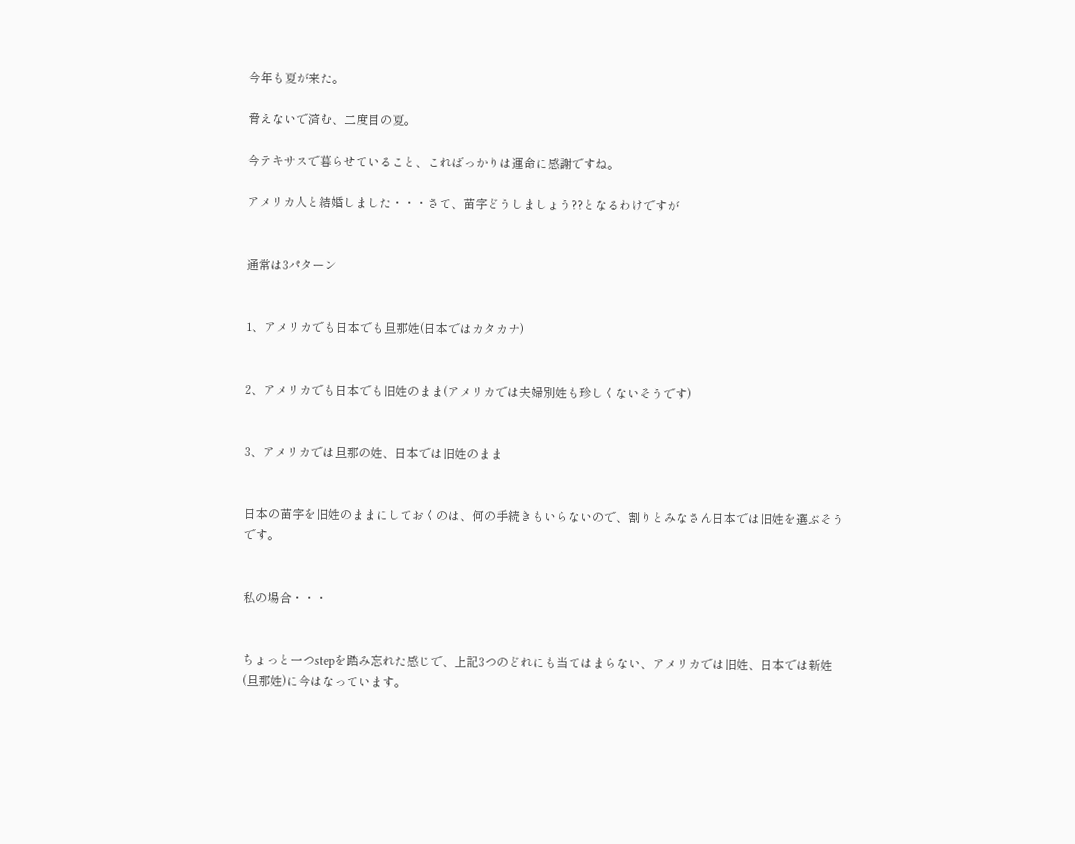今年も夏が来た。

脅えないで済む、二度目の夏。

今テキサスで暮らせていること、こればっかりは運命に感謝ですね。

アメリカ人と結婚しました・・・さて、苗字どうしましょう??となるわけですが


通常は3パターン


1、アメリカでも日本でも旦那姓(日本ではカタカナ)


2、アメリカでも日本でも旧姓のまま(アメリカでは夫婦別姓も珍しくないそうです)


3、アメリカでは旦那の姓、日本では旧姓のまま


日本の苗字を旧姓のままにしておくのは、何の手続きもいらないので、割りとみなさん日本では旧姓を選ぶそうです。


私の場合・・・


ちょっと一つstepを踏み忘れた感じで、上記3つのどれにも当てはまらない、アメリカでは旧姓、日本では新姓(旦那姓)に今はなっています。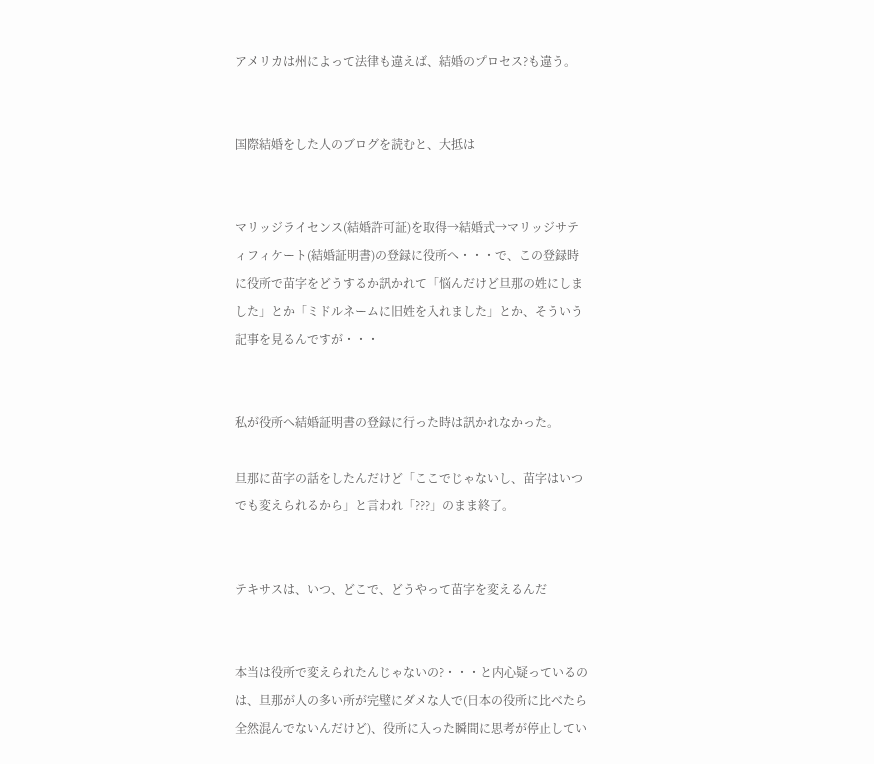アメリカは州によって法律も違えば、結婚のプロセス?も違う。


国際結婚をした人のブログを読むと、大抵は


マリッジライセンス(結婚許可証)を取得→結婚式→マリッジサティフィケート(結婚証明書)の登録に役所へ・・・で、この登録時に役所で苗字をどうするか訊かれて「悩んだけど旦那の姓にしました」とか「ミドルネームに旧姓を入れました」とか、そういう記事を見るんですが・・・


私が役所へ結婚証明書の登録に行った時は訊かれなかった。

旦那に苗字の話をしたんだけど「ここでじゃないし、苗字はいつでも変えられるから」と言われ「???」のまま終了。


テキサスは、いつ、どこで、どうやって苗字を変えるんだ


本当は役所で変えられたんじゃないの?・・・と内心疑っているのは、旦那が人の多い所が完璧にダメな人で(日本の役所に比べたら全然混んでないんだけど)、役所に入った瞬間に思考が停止してい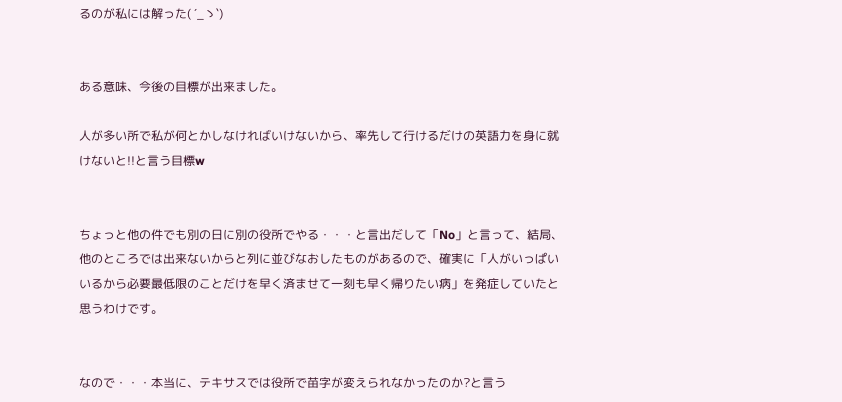るのが私には解った( ´_ゝ`)


ある意味、今後の目標が出来ました。

人が多い所で私が何とかしなければいけないから、率先して行けるだけの英語力を身に就けないと!!と言う目標w


ちょっと他の件でも別の日に別の役所でやる・・・と言出だして「No」と言って、結局、他のところでは出来ないからと列に並びなおしたものがあるので、確実に「人がいっぱいいるから必要最低限のことだけを早く済ませて一刻も早く帰りたい病」を発症していたと思うわけです。


なので・・・本当に、テキサスでは役所で苗字が変えられなかったのか?と言う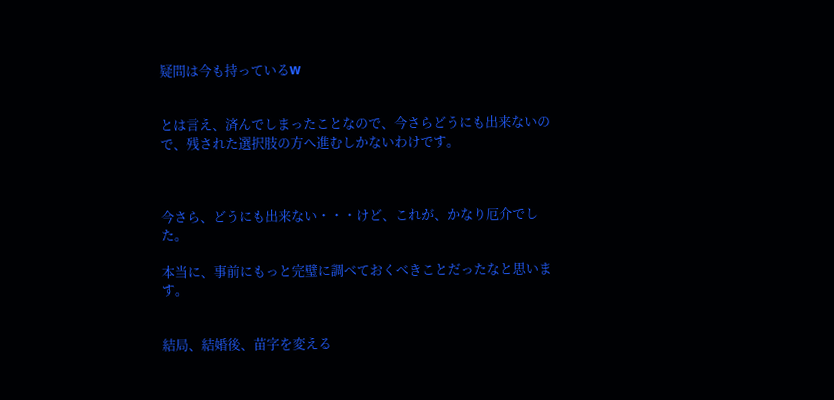疑問は今も持っているw


とは言え、済んでしまったことなので、今さらどうにも出来ないので、残された選択肢の方へ進むしかないわけです。



今さら、どうにも出来ない・・・けど、これが、かなり厄介でした。

本当に、事前にもっと完璧に調べておくべきことだったなと思います。


結局、結婚後、苗字を変える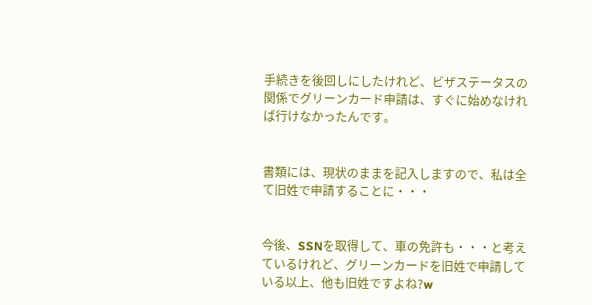手続きを後回しにしたけれど、ビザステータスの関係でグリーンカード申請は、すぐに始めなければ行けなかったんです。


書類には、現状のままを記入しますので、私は全て旧姓で申請することに・・・


今後、SSNを取得して、車の免許も・・・と考えているけれど、グリーンカードを旧姓で申請している以上、他も旧姓ですよね?w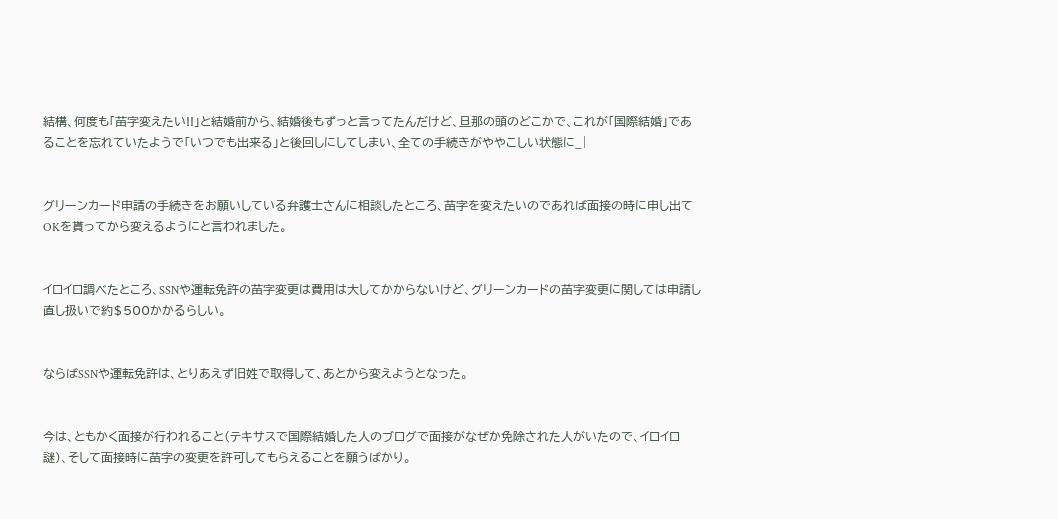結構、何度も「苗字変えたい!!」と結婚前から、結婚後もずっと言ってたんだけど、旦那の頭のどこかで、これが「国際結婚」であることを忘れていたようで「いつでも出来る」と後回しにしてしまい、全ての手続きがややこしい状態に_|


グリーンカード申請の手続きをお願いしている弁護士さんに相談したところ、苗字を変えたいのであれば面接の時に申し出てOKを貰ってから変えるようにと言われました。


イロイロ調べたところ、SSNや運転免許の苗字変更は費用は大してかからないけど、グリーンカードの苗字変更に関しては申請し直し扱いで約$500かかるらしい。


ならばSSNや運転免許は、とりあえず旧姓で取得して、あとから変えようとなった。


今は、ともかく面接が行われること(テキサスで国際結婚した人のブログで面接がなぜか免除された人がいたので、イロイロ謎)、そして面接時に苗字の変更を許可してもらえることを願うばかり。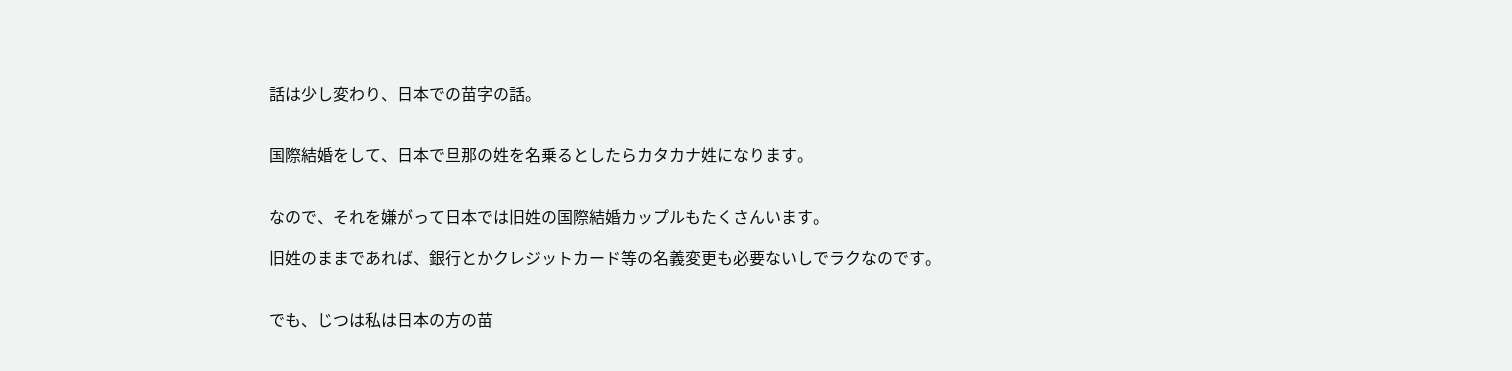話は少し変わり、日本での苗字の話。


国際結婚をして、日本で旦那の姓を名乗るとしたらカタカナ姓になります。


なので、それを嫌がって日本では旧姓の国際結婚カップルもたくさんいます。

旧姓のままであれば、銀行とかクレジットカード等の名義変更も必要ないしでラクなのです。


でも、じつは私は日本の方の苗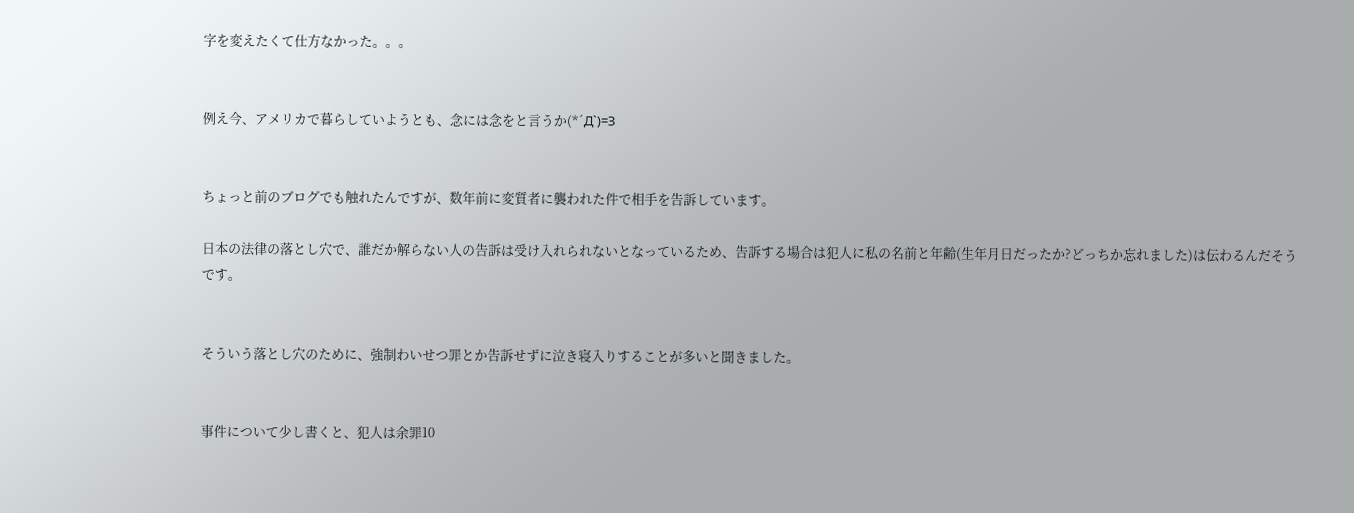字を変えたくて仕方なかった。。。


例え今、アメリカで暮らしていようとも、念には念をと言うか(*´Д`)=З


ちょっと前のブログでも触れたんですが、数年前に変質者に襲われた件で相手を告訴しています。

日本の法律の落とし穴で、誰だか解らない人の告訴は受け入れられないとなっているため、告訴する場合は犯人に私の名前と年齢(生年月日だったか?どっちか忘れました)は伝わるんだそうです。


そういう落とし穴のために、強制わいせつ罪とか告訴せずに泣き寝入りすることが多いと聞きました。


事件について少し書くと、犯人は余罪10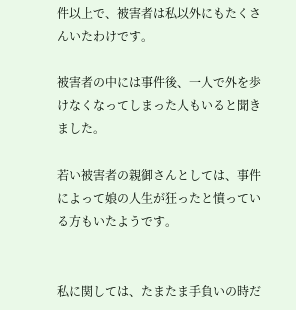件以上で、被害者は私以外にもたくさんいたわけです。

被害者の中には事件後、一人で外を歩けなくなってしまった人もいると聞きました。

若い被害者の親御さんとしては、事件によって娘の人生が狂ったと憤っている方もいたようです。


私に関しては、たまたま手負いの時だ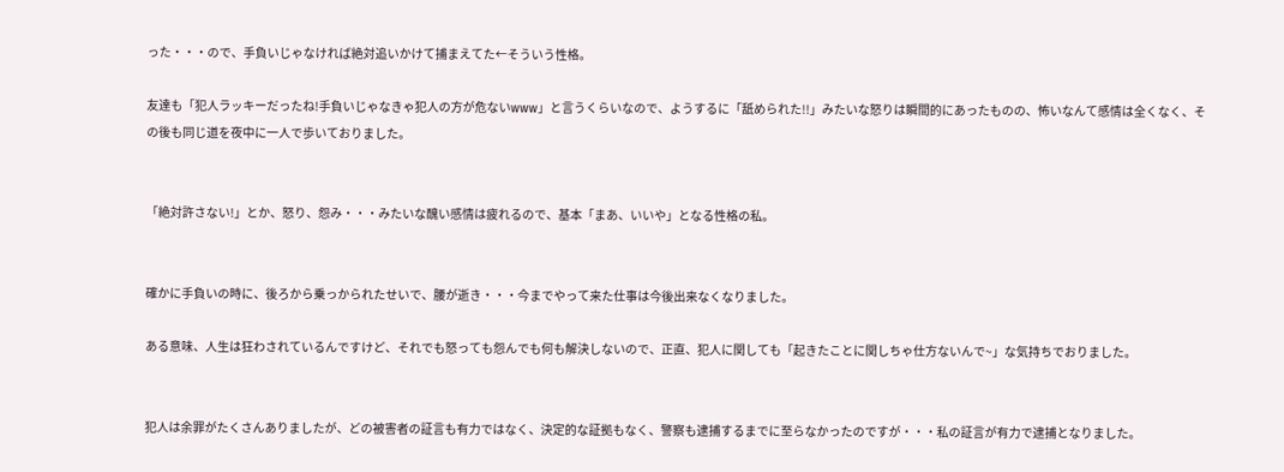った・・・ので、手負いじゃなければ絶対追いかけて捕まえてた←そういう性格。

友達も「犯人ラッキーだったね!手負いじゃなきゃ犯人の方が危ないwww」と言うくらいなので、ようするに「舐められた!!」みたいな怒りは瞬間的にあったものの、怖いなんて感情は全くなく、その後も同じ道を夜中に一人で歩いておりました。


「絶対許さない!」とか、怒り、怨み・・・みたいな醜い感情は疲れるので、基本「まあ、いいや」となる性格の私。


確かに手負いの時に、後ろから乗っかられたせいで、腰が逝き・・・今までやって来た仕事は今後出来なくなりました。

ある意味、人生は狂わされているんですけど、それでも怒っても怨んでも何も解決しないので、正直、犯人に関しても「起きたことに関しちゃ仕方ないんで~」な気持ちでおりました。


犯人は余罪がたくさんありましたが、どの被害者の証言も有力ではなく、決定的な証拠もなく、警察も逮捕するまでに至らなかったのですが・・・私の証言が有力で逮捕となりました。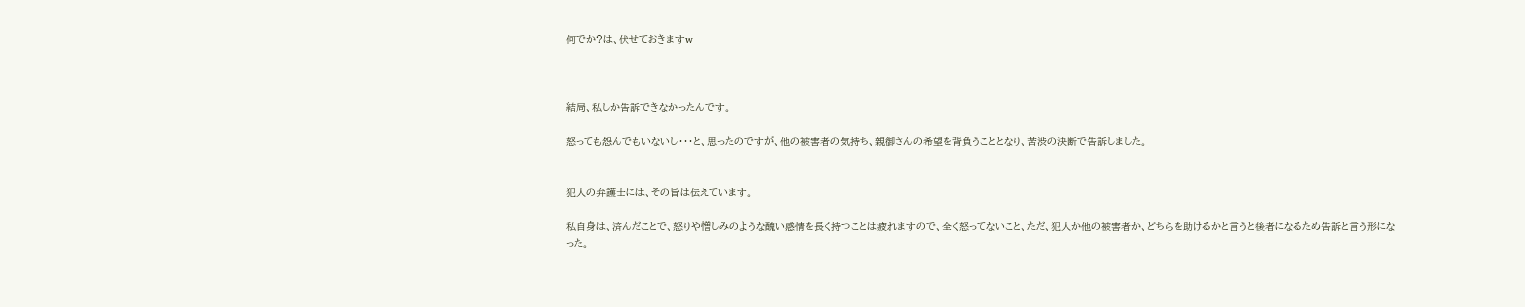何でか?は、伏せておきますw



結局、私しか告訴できなかったんです。

怒っても怨んでもいないし・・・と、思ったのですが、他の被害者の気持ち、親御さんの希望を背負うこととなり、苦渋の決断で告訴しました。


犯人の弁護士には、その旨は伝えています。

私自身は、済んだことで、怒りや憎しみのような醜い感情を長く持つことは疲れますので、全く怒ってないこと、ただ、犯人か他の被害者か、どちらを助けるかと言うと後者になるため告訴と言う形になった。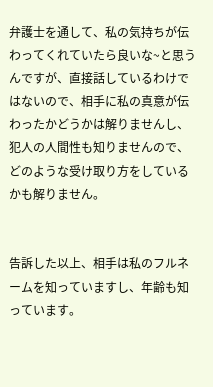弁護士を通して、私の気持ちが伝わってくれていたら良いな~と思うんですが、直接話しているわけではないので、相手に私の真意が伝わったかどうかは解りませんし、犯人の人間性も知りませんので、どのような受け取り方をしているかも解りません。


告訴した以上、相手は私のフルネームを知っていますし、年齢も知っています。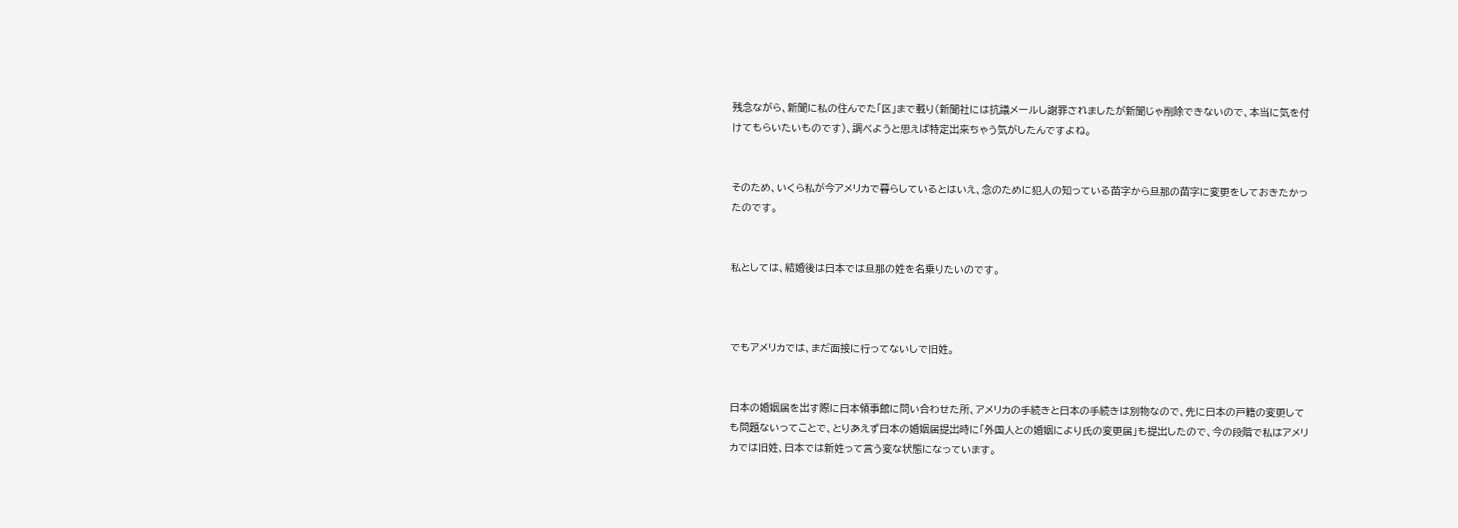残念ながら、新聞に私の住んでた「区」まで載り(新聞社には抗議メールし謝罪されましたが新聞じゃ削除できないので、本当に気を付けてもらいたいものです)、調べようと思えば特定出来ちゃう気がしたんですよね。


そのため、いくら私が今アメリカで暮らしているとはいえ、念のために犯人の知っている苗字から旦那の苗字に変更をしておきたかったのです。


私としては、結婚後は日本では旦那の姓を名乗りたいのです。



でもアメリカでは、まだ面接に行ってないしで旧姓。


日本の婚姻届を出す際に日本領事館に問い合わせた所、アメリカの手続きと日本の手続きは別物なので、先に日本の戸籍の変更しても問題ないってことで、とりあえず日本の婚姻届提出時に「外国人との婚姻により氏の変更届」も提出したので、今の段階で私はアメリカでは旧姓、日本では新姓って言う変な状態になっています。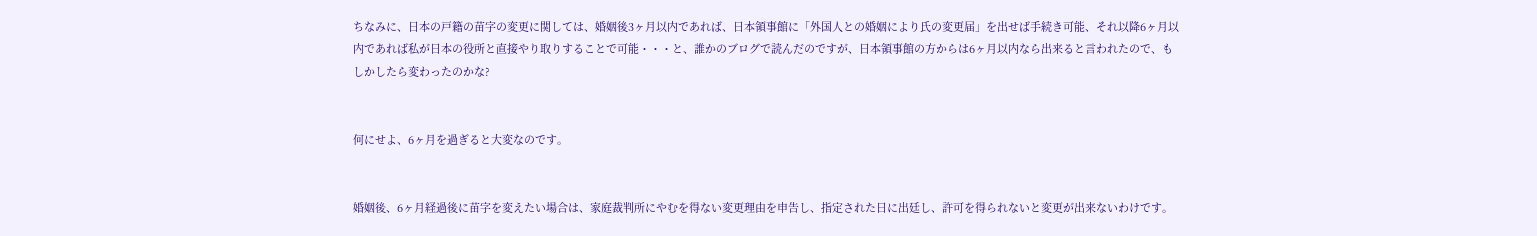ちなみに、日本の戸籍の苗字の変更に関しては、婚姻後3ヶ月以内であれば、日本領事館に「外国人との婚姻により氏の変更届」を出せば手続き可能、それ以降6ヶ月以内であれば私が日本の役所と直接やり取りすることで可能・・・と、誰かのブログで読んだのですが、日本領事館の方からは6ヶ月以内なら出来ると言われたので、もしかしたら変わったのかな?


何にせよ、6ヶ月を過ぎると大変なのです。


婚姻後、6ヶ月経過後に苗字を変えたい場合は、家庭裁判所にやむを得ない変更理由を申告し、指定された日に出廷し、許可を得られないと変更が出来ないわけです。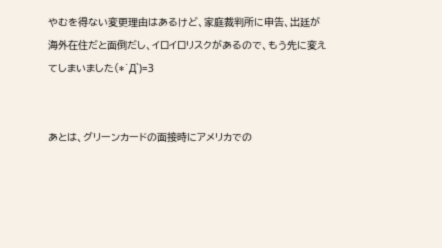やむを得ない変更理由はあるけど、家庭裁判所に申告、出廷が海外在住だと面倒だし、イロイロリスクがあるので、もう先に変えてしまいました(*´Д`)=З


あとは、グリーンカードの面接時にアメリカでの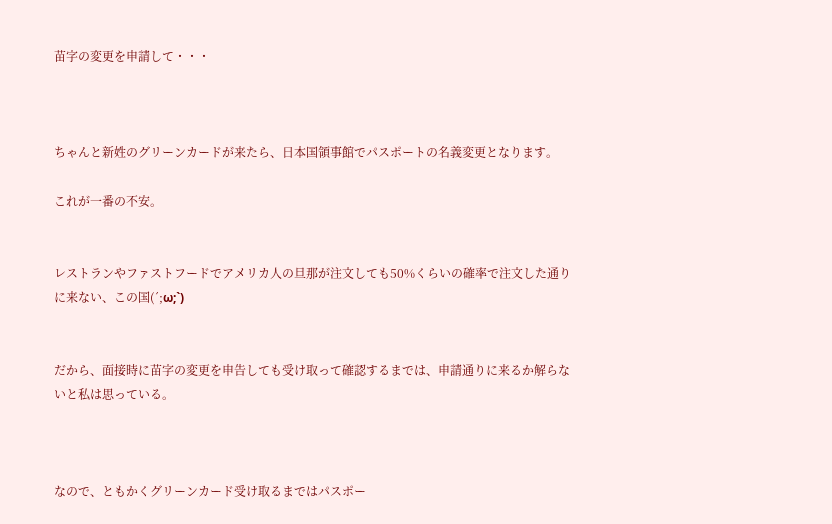苗字の変更を申請して・・・



ちゃんと新姓のグリーンカードが来たら、日本国領事館でパスポートの名義変更となります。

これが一番の不安。


レストランやファストフードでアメリカ人の旦那が注文しても50%くらいの確率で注文した通りに来ない、この国(´;ω;`)


だから、面接時に苗字の変更を申告しても受け取って確認するまでは、申請通りに来るか解らないと私は思っている。



なので、ともかくグリーンカード受け取るまではパスポー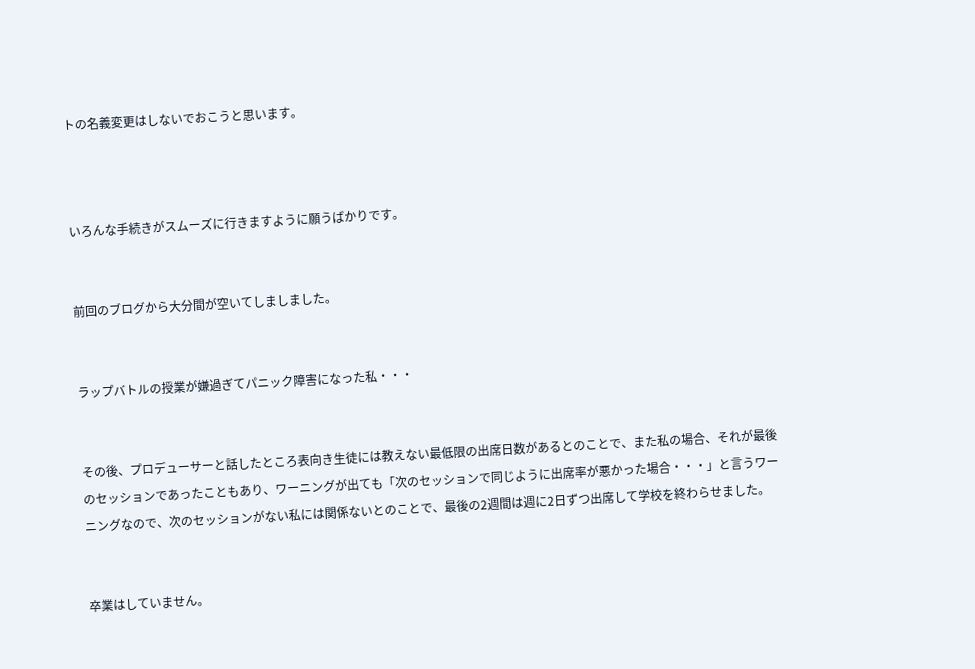トの名義変更はしないでおこうと思います。



いろんな手続きがスムーズに行きますように願うばかりです。


前回のブログから大分間が空いてしましました。


ラップバトルの授業が嫌過ぎてパニック障害になった私・・・


その後、プロデューサーと話したところ表向き生徒には教えない最低限の出席日数があるとのことで、また私の場合、それが最後のセッションであったこともあり、ワーニングが出ても「次のセッションで同じように出席率が悪かった場合・・・」と言うワーニングなので、次のセッションがない私には関係ないとのことで、最後の2週間は週に2日ずつ出席して学校を終わらせました。


卒業はしていません。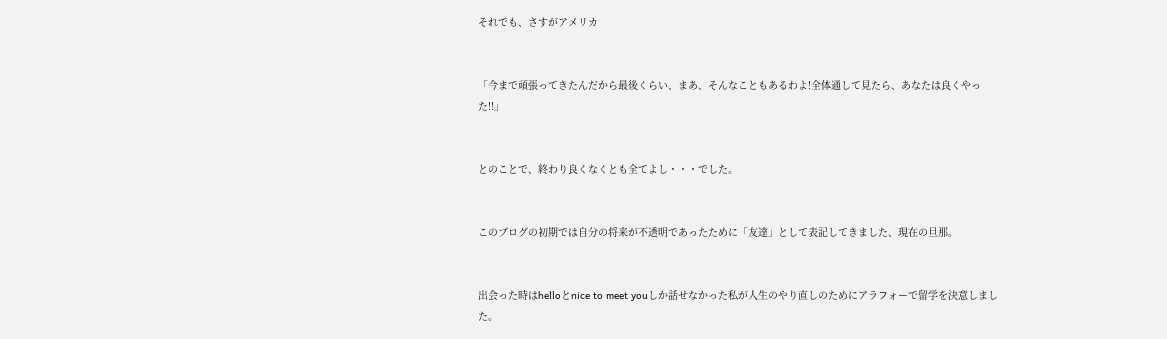それでも、さすがアメリカ


「今まで頑張ってきたんだから最後くらい、まあ、そんなこともあるわよ!全体通して見たら、あなたは良くやった!!」


とのことで、終わり良くなくとも全てよし・・・でした。


このブログの初期では自分の将来が不透明であったために「友達」として表記してきました、現在の旦那。


出会った時はhelloとnice to meet youしか話せなかった私が人生のやり直しのためにアラフォーで留学を決意しました。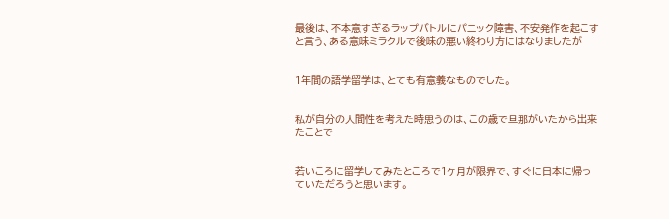最後は、不本意すぎるラップバトルにパニック障害、不安発作を起こすと言う、ある意味ミラクルで後味の悪い終わり方にはなりましたが


1年間の語学留学は、とても有意義なものでした。


私が自分の人間性を考えた時思うのは、この歳で旦那がいたから出来たことで


若いころに留学してみたところで1ヶ月が限界で、すぐに日本に帰っていただろうと思います。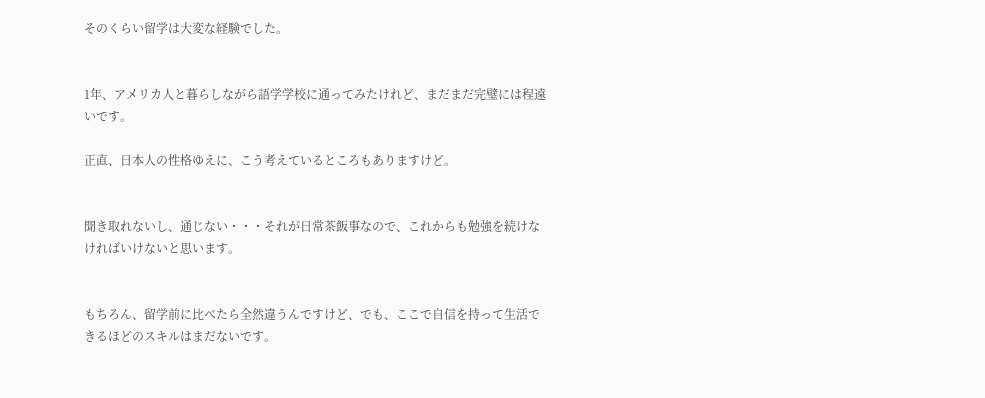そのくらい留学は大変な経験でした。


1年、アメリカ人と暮らしながら語学学校に通ってみたけれど、まだまだ完璧には程遠いです。

正直、日本人の性格ゆえに、こう考えているところもありますけど。


聞き取れないし、通じない・・・それが日常茶飯事なので、これからも勉強を続けなければいけないと思います。


もちろん、留学前に比べたら全然違うんですけど、でも、ここで自信を持って生活できるほどのスキルはまだないです。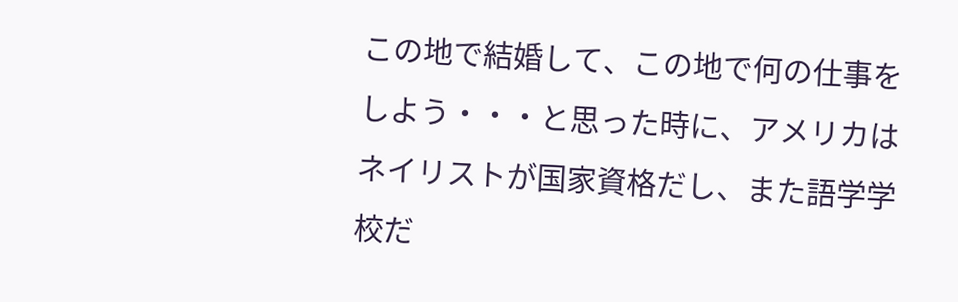この地で結婚して、この地で何の仕事をしよう・・・と思った時に、アメリカはネイリストが国家資格だし、また語学学校だ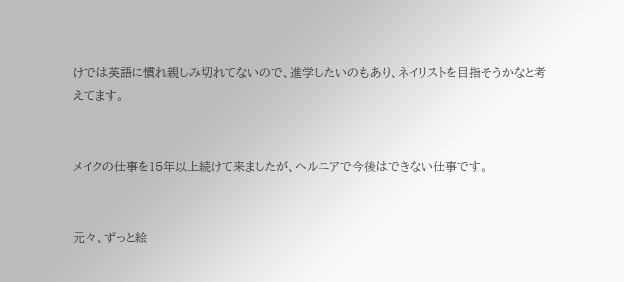けでは英語に慣れ親しみ切れてないので、進学したいのもあり、ネイリストを目指そうかなと考えてます。


メイクの仕事を15年以上続けて来ましたが、ヘルニアで今後はできない仕事です。


元々、ずっと絵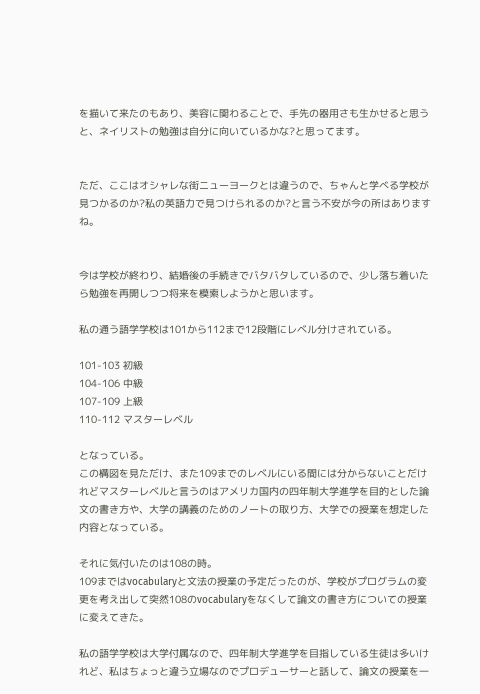を描いて来たのもあり、美容に関わることで、手先の器用さも生かせると思うと、ネイリストの勉強は自分に向いているかな?と思ってます。


ただ、ここはオシャレな街ニューヨークとは違うので、ちゃんと学べる学校が見つかるのか?私の英語力で見つけられるのか?と言う不安が今の所はありますね。


今は学校が終わり、結婚後の手続きでバタバタしているので、少し落ち着いたら勉強を再開しつつ将来を模索しようかと思います。

私の通う語学学校は101から112まで12段階にレベル分けされている。

101-103 初級
104-106 中級
107-109 上級
110-112 マスターレベル

となっている。
この構図を見ただけ、また109までのレベルにいる間には分からないことだけれどマスターレベルと言うのはアメリカ国内の四年制大学進学を目的とした論文の書き方や、大学の講義のためのノートの取り方、大学での授業を想定した内容となっている。

それに気付いたのは108の時。
109まではvocabularyと文法の授業の予定だったのが、学校がプログラムの変更を考え出して突然108のvocabularyをなくして論文の書き方についての授業に変えてきた。

私の語学学校は大学付属なので、四年制大学進学を目指している生徒は多いけれど、私はちょっと違う立場なのでプロデューサーと話して、論文の授業を一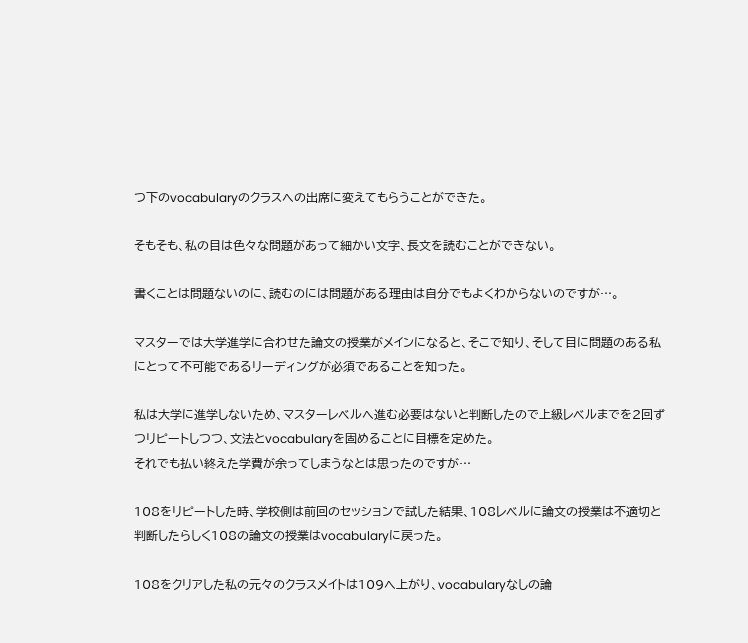つ下のvocabularyのクラスへの出席に変えてもらうことができた。

そもそも、私の目は色々な問題があって細かい文字、長文を読むことができない。

書くことは問題ないのに、読むのには問題がある理由は自分でもよくわからないのですが…。

マスターでは大学進学に合わせた論文の授業がメインになると、そこで知り、そして目に問題のある私にとって不可能であるリーディングが必須であることを知った。

私は大学に進学しないため、マスターレベルへ進む必要はないと判断したので上級レベルまでを2回ずつリピートしつつ、文法とvocabularyを固めることに目標を定めた。
それでも払い終えた学費が余ってしまうなとは思ったのですが…

108をリピートした時、学校側は前回のセッションで試した結果、108レベルに論文の授業は不適切と判断したらしく108の論文の授業はvocabularyに戻った。

108をクリアした私の元々のクラスメイトは109へ上がり、vocabularyなしの論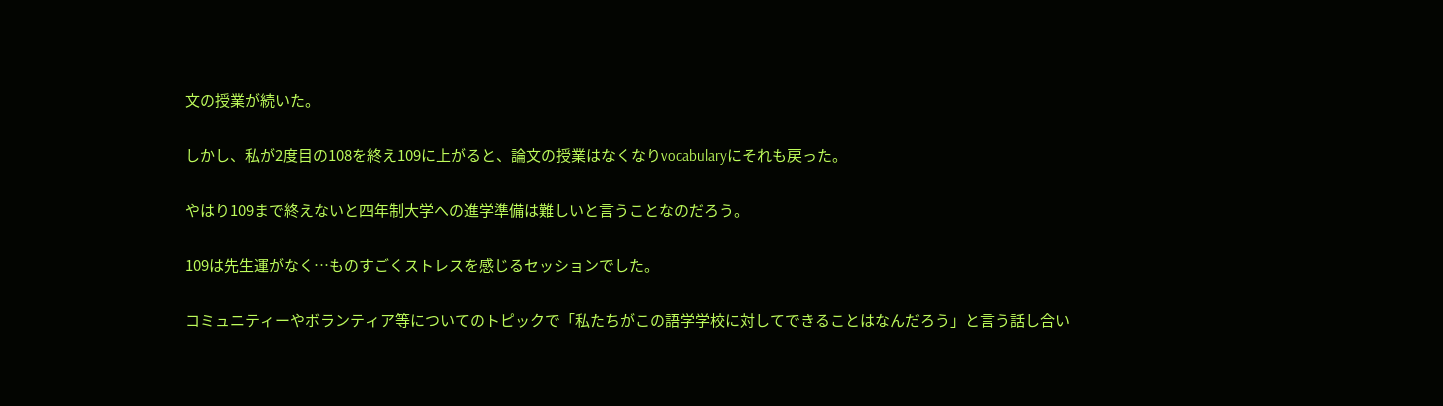文の授業が続いた。

しかし、私が2度目の108を終え109に上がると、論文の授業はなくなりvocabularyにそれも戻った。

やはり109まで終えないと四年制大学への進学準備は難しいと言うことなのだろう。

109は先生運がなく…ものすごくストレスを感じるセッションでした。

コミュニティーやボランティア等についてのトピックで「私たちがこの語学学校に対してできることはなんだろう」と言う話し合い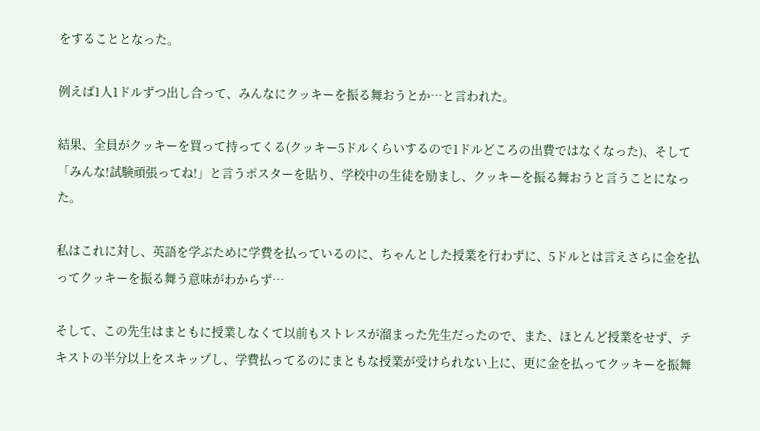をすることとなった。

例えば1人1ドルずつ出し合って、みんなにクッキーを振る舞おうとか…と言われた。

結果、全員がクッキーを買って持ってくる(クッキー5ドルくらいするので1ドルどころの出費ではなくなった)、そして「みんな!試験頑張ってね!」と言うポスターを貼り、学校中の生徒を励まし、クッキーを振る舞おうと言うことになった。

私はこれに対し、英語を学ぶために学費を払っているのに、ちゃんとした授業を行わずに、5ドルとは言えさらに金を払ってクッキーを振る舞う意味がわからず…

そして、この先生はまともに授業しなくて以前もストレスが溜まった先生だったので、また、ほとんど授業をせず、テキストの半分以上をスキップし、学費払ってるのにまともな授業が受けられない上に、更に金を払ってクッキーを振舞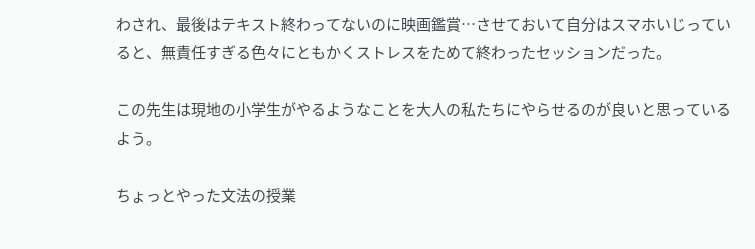わされ、最後はテキスト終わってないのに映画鑑賞…させておいて自分はスマホいじっていると、無責任すぎる色々にともかくストレスをためて終わったセッションだった。

この先生は現地の小学生がやるようなことを大人の私たちにやらせるのが良いと思っているよう。

ちょっとやった文法の授業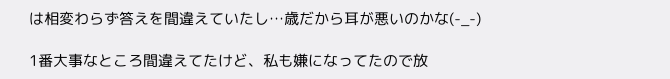は相変わらず答えを間違えていたし…歳だから耳が悪いのかな(-_-)

1番大事なところ間違えてたけど、私も嫌になってたので放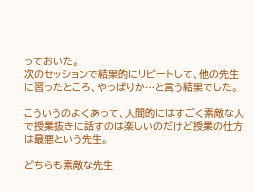っておいた。
次のセッションで結果的にリピートして、他の先生に習ったところ、やっぱりか…と言う結果でした。

こういうのよくあって、人間的にはすごく素敵な人で授業抜きに話すのは楽しいのだけど授業の仕方は最悪という先生。

どちらも素敵な先生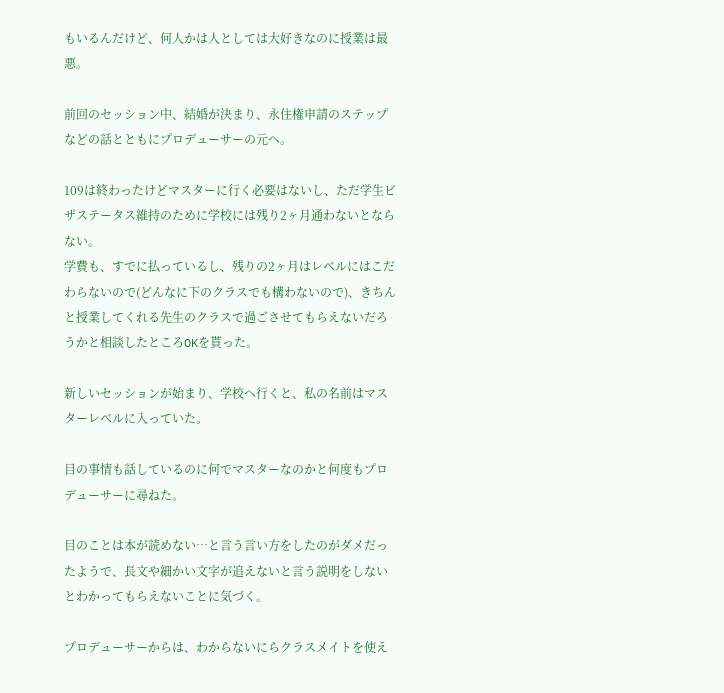もいるんだけど、何人かは人としては大好きなのに授業は最悪。

前回のセッション中、結婚が決まり、永住権申請のステップなどの話とともにプロデューサーの元へ。

109は終わったけどマスターに行く必要はないし、ただ学生ビザステータス維持のために学校には残り2ヶ月通わないとならない。
学費も、すでに払っているし、残りの2ヶ月はレベルにはこだわらないので(どんなに下のクラスでも構わないので)、きちんと授業してくれる先生のクラスで過ごさせてもらえないだろうかと相談したところOKを貰った。

新しいセッションが始まり、学校へ行くと、私の名前はマスターレベルに入っていた。

目の事情も話しているのに何でマスターなのかと何度もプロデューサーに尋ねた。

目のことは本が読めない…と言う言い方をしたのがダメだったようで、長文や細かい文字が追えないと言う説明をしないとわかってもらえないことに気づく。

プロデューサーからは、わからないにらクラスメイトを使え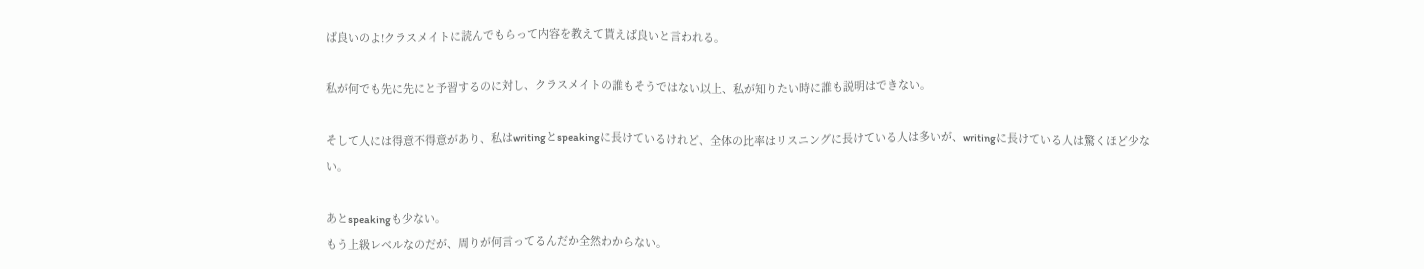ば良いのよ!クラスメイトに読んでもらって内容を教えて貰えば良いと言われる。

私が何でも先に先にと予習するのに対し、クラスメイトの誰もそうではない以上、私が知りたい時に誰も説明はできない。

そして人には得意不得意があり、私はwritingとspeakingに長けているけれど、全体の比率はリスニングに長けている人は多いが、writingに長けている人は驚くほど少ない。

あとspeakingも少ない。
もう上級レベルなのだが、周りが何言ってるんだか全然わからない。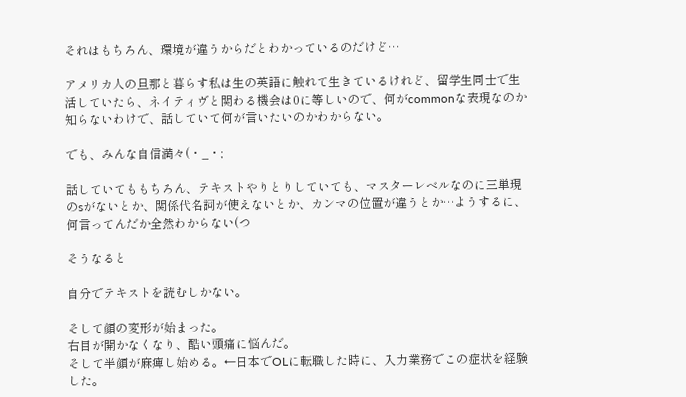それはもちろん、環境が違うからだとわかっているのだけど…

アメリカ人の旦那と暮らす私は生の英語に触れて生きているけれど、留学生同士で生活していたら、ネイティヴと関わる機会は0に等しいので、何がcommonな表現なのか知らないわけで、話していて何が言いたいのかわからない。

でも、みんな自信満々(・_・;

話していてももちろん、テキストやりとりしていても、マスターレベルなのに三単現のsがないとか、関係代名詞が使えないとか、カンマの位置が違うとか…ようするに、何言ってんだか全然わからない(つ

そうなると

自分でテキストを読むしかない。

そして顔の変形が始まった。
右目が開かなくなり、酷い頭痛に悩んだ。
そして半顔が麻痺し始める。←日本でOLに転職した時に、入力業務でこの症状を経験した。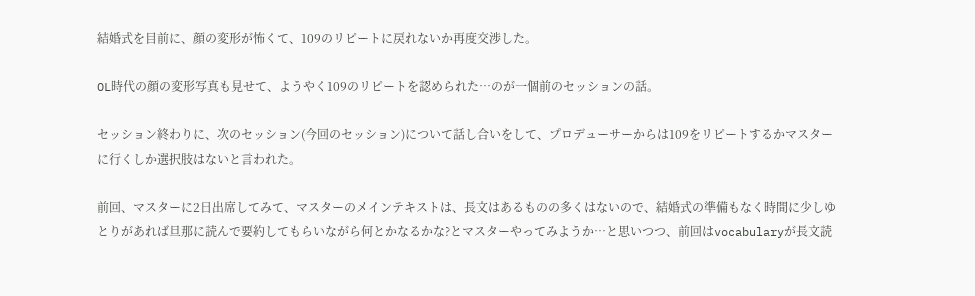結婚式を目前に、顔の変形が怖くて、109のリピートに戻れないか再度交渉した。

OL時代の顔の変形写真も見せて、ようやく109のリピートを認められた…のが一個前のセッションの話。

セッション終わりに、次のセッション(今回のセッション)について話し合いをして、プロデューサーからは109をリピートするかマスターに行くしか選択肢はないと言われた。

前回、マスターに2日出席してみて、マスターのメインテキストは、長文はあるものの多くはないので、結婚式の準備もなく時間に少しゆとりがあれば旦那に読んで要約してもらいながら何とかなるかな?とマスターやってみようか…と思いつつ、前回はvocabularyが長文読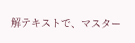解テキストで、マスター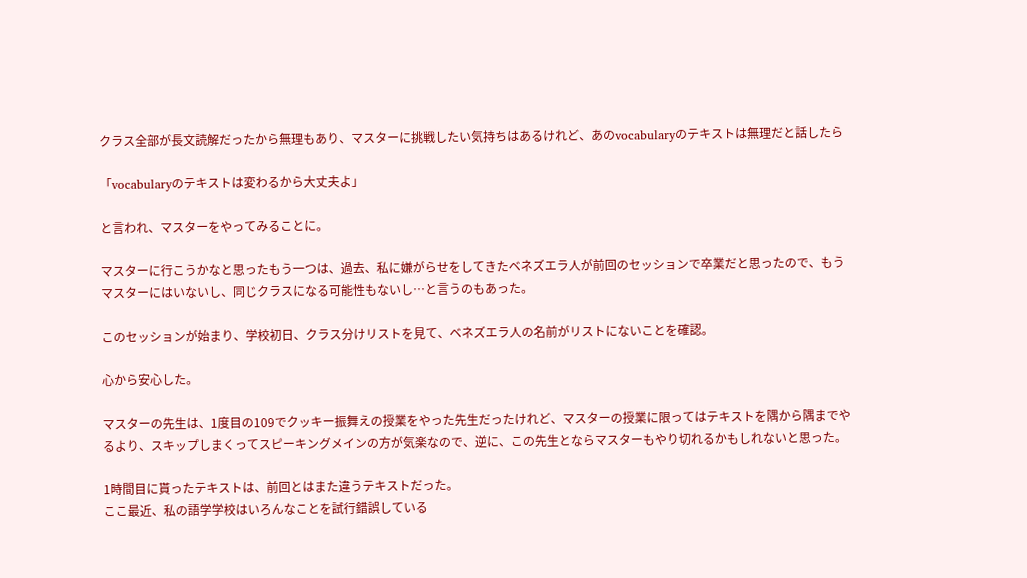クラス全部が長文読解だったから無理もあり、マスターに挑戦したい気持ちはあるけれど、あのvocabularyのテキストは無理だと話したら

「vocabularyのテキストは変わるから大丈夫よ」

と言われ、マスターをやってみることに。

マスターに行こうかなと思ったもう一つは、過去、私に嫌がらせをしてきたベネズエラ人が前回のセッションで卒業だと思ったので、もうマスターにはいないし、同じクラスになる可能性もないし…と言うのもあった。

このセッションが始まり、学校初日、クラス分けリストを見て、ベネズエラ人の名前がリストにないことを確認。

心から安心した。

マスターの先生は、1度目の109でクッキー振舞えの授業をやった先生だったけれど、マスターの授業に限ってはテキストを隅から隅までやるより、スキップしまくってスピーキングメインの方が気楽なので、逆に、この先生とならマスターもやり切れるかもしれないと思った。

1時間目に貰ったテキストは、前回とはまた違うテキストだった。
ここ最近、私の語学学校はいろんなことを試行錯誤している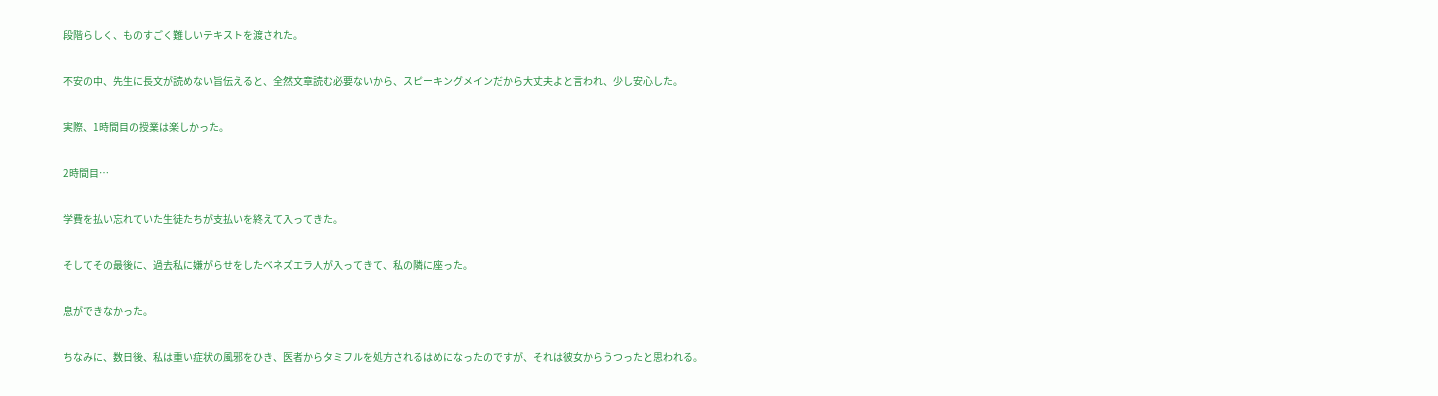段階らしく、ものすごく難しいテキストを渡された。

不安の中、先生に長文が読めない旨伝えると、全然文章読む必要ないから、スピーキングメインだから大丈夫よと言われ、少し安心した。

実際、1時間目の授業は楽しかった。

2時間目…

学費を払い忘れていた生徒たちが支払いを終えて入ってきた。

そしてその最後に、過去私に嫌がらせをしたベネズエラ人が入ってきて、私の隣に座った。

息ができなかった。

ちなみに、数日後、私は重い症状の風邪をひき、医者からタミフルを処方されるはめになったのですが、それは彼女からうつったと思われる。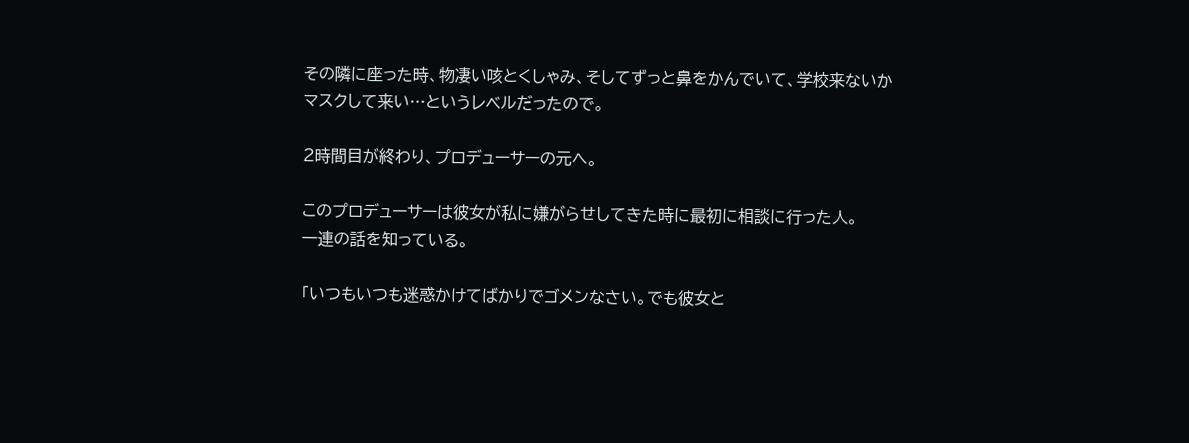その隣に座った時、物凄い咳とくしゃみ、そしてずっと鼻をかんでいて、学校来ないかマスクして来い…というレベルだったので。

2時間目が終わり、プロデューサーの元へ。

このプロデューサーは彼女が私に嫌がらせしてきた時に最初に相談に行った人。
一連の話を知っている。

「いつもいつも迷惑かけてばかりでゴメンなさい。でも彼女と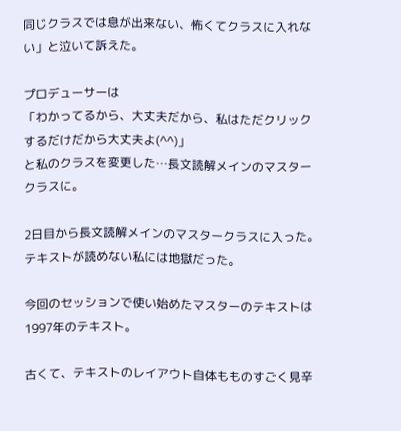同じクラスでは息が出来ない、怖くてクラスに入れない」と泣いて訴えた。

プロデューサーは
「わかってるから、大丈夫だから、私はただクリックするだけだから大丈夫よ(^^)」
と私のクラスを変更した…長文読解メインのマスタークラスに。

2日目から長文読解メインのマスタークラスに入った。
テキストが読めない私には地獄だった。

今回のセッションで使い始めたマスターのテキストは1997年のテキスト。

古くて、テキストのレイアウト自体もものすごく見辛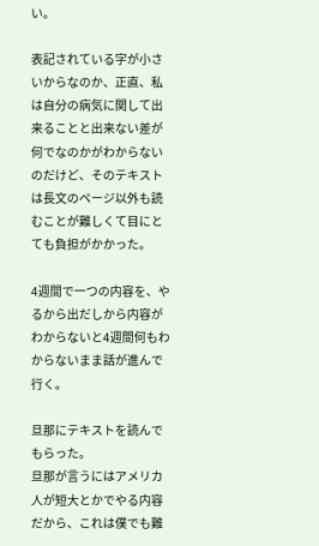い。

表記されている字が小さいからなのか、正直、私は自分の病気に関して出来ることと出来ない差が何でなのかがわからないのだけど、そのテキストは長文のページ以外も読むことが難しくて目にとても負担がかかった。

4週間で一つの内容を、やるから出だしから内容がわからないと4週間何もわからないまま話が進んで行く。

旦那にテキストを読んでもらった。
旦那が言うにはアメリカ人が短大とかでやる内容だから、これは僕でも難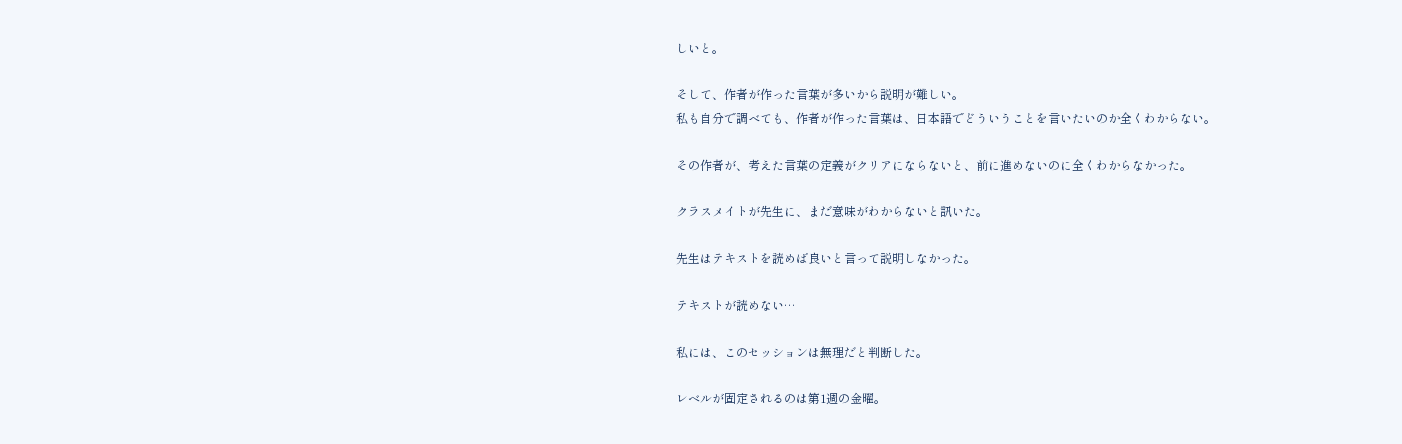しいと。

そして、作者が作った言葉が多いから説明が難しい。
私も自分で調べても、作者が作った言葉は、日本語でどういうことを言いたいのか全くわからない。

その作者が、考えた言葉の定義がクリアにならないと、前に進めないのに全くわからなかった。

クラスメイトが先生に、まだ意味がわからないと訊いた。

先生はテキストを読めば良いと言って説明しなかった。

テキストが読めない…

私には、このセッションは無理だと判断した。

レベルが固定されるのは第1週の金曜。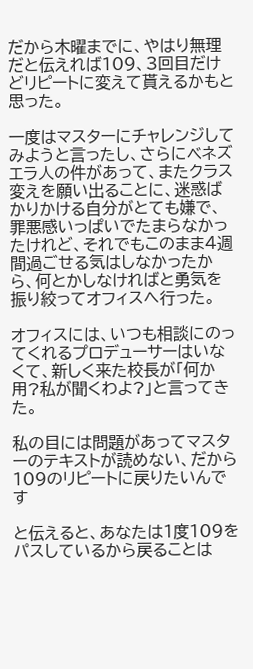だから木曜までに、やはり無理だと伝えれば109、3回目だけどリピートに変えて貰えるかもと思った。

一度はマスターにチャレンジしてみようと言ったし、さらにベネズエラ人の件があって、またクラス変えを願い出ることに、迷惑ばかりかける自分がとても嫌で、罪悪感いっぱいでたまらなかったけれど、それでもこのまま4週間過ごせる気はしなかったから、何とかしなければと勇気を振り絞ってオフィスへ行った。

オフィスには、いつも相談にのってくれるプロデューサーはいなくて、新しく来た校長が「何か用?私が聞くわよ?」と言ってきた。

私の目には問題があってマスターのテキストが読めない、だから109のリピートに戻りたいんです

と伝えると、あなたは1度109をパスしているから戻ることは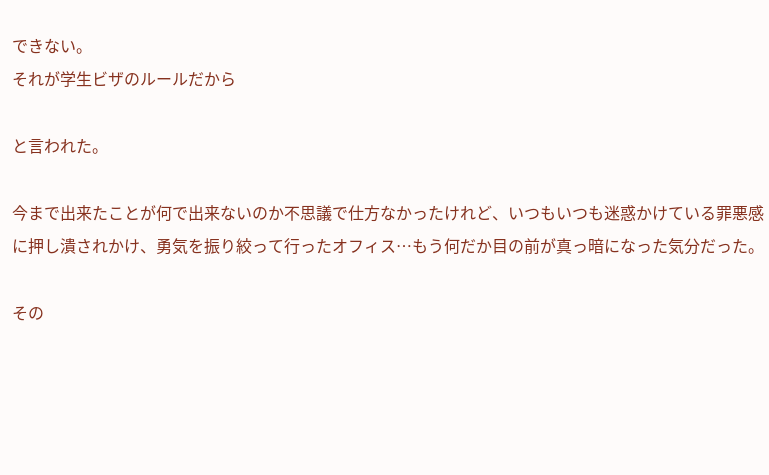できない。
それが学生ビザのルールだから

と言われた。

今まで出来たことが何で出来ないのか不思議で仕方なかったけれど、いつもいつも迷惑かけている罪悪感に押し潰されかけ、勇気を振り絞って行ったオフィス…もう何だか目の前が真っ暗になった気分だった。

その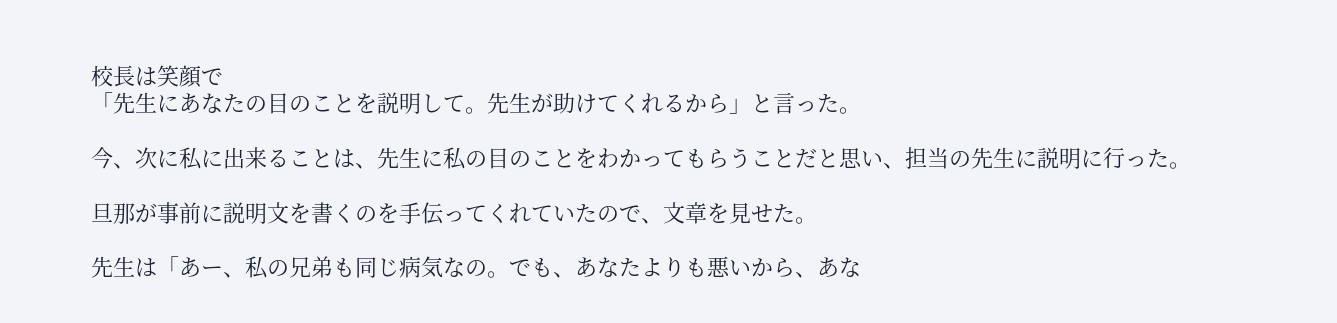校長は笑顔で
「先生にあなたの目のことを説明して。先生が助けてくれるから」と言った。

今、次に私に出来ることは、先生に私の目のことをわかってもらうことだと思い、担当の先生に説明に行った。

旦那が事前に説明文を書くのを手伝ってくれていたので、文章を見せた。

先生は「あー、私の兄弟も同じ病気なの。でも、あなたよりも悪いから、あな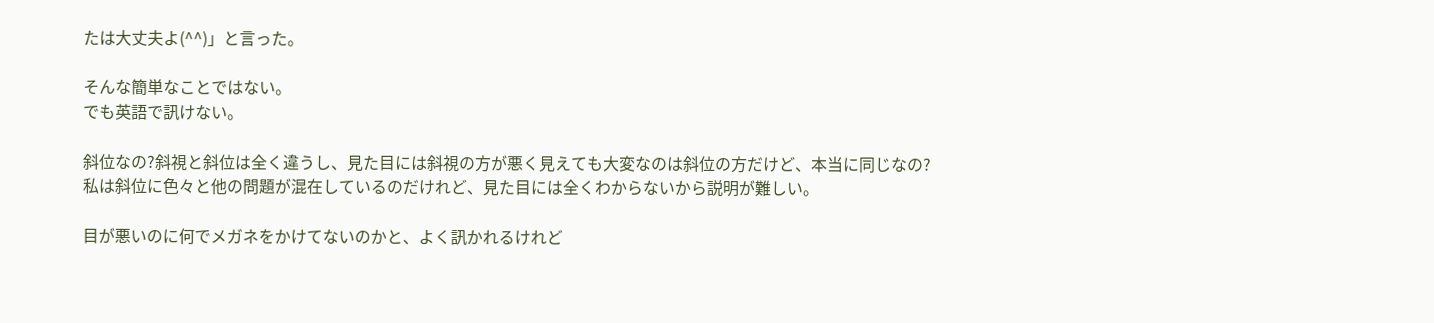たは大丈夫よ(^^)」と言った。

そんな簡単なことではない。
でも英語で訊けない。

斜位なの?斜視と斜位は全く違うし、見た目には斜視の方が悪く見えても大変なのは斜位の方だけど、本当に同じなの?
私は斜位に色々と他の問題が混在しているのだけれど、見た目には全くわからないから説明が難しい。

目が悪いのに何でメガネをかけてないのかと、よく訊かれるけれど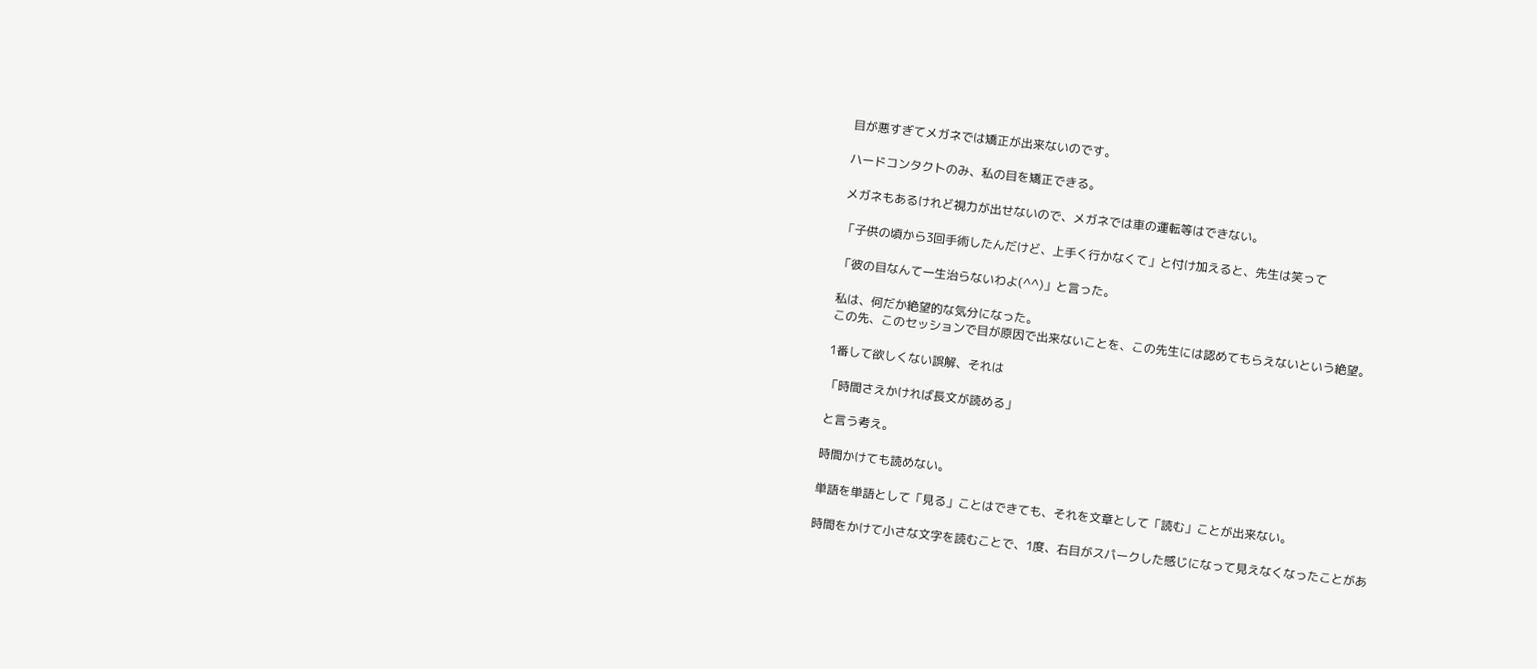目が悪すぎてメガネでは矯正が出来ないのです。

ハードコンタクトのみ、私の目を矯正できる。

メガネもあるけれど視力が出せないので、メガネでは車の運転等はできない。

「子供の頃から3回手術したんだけど、上手く行かなくて」と付け加えると、先生は笑って

「彼の目なんて一生治らないわよ(^^)」と言った。

私は、何だか絶望的な気分になった。
この先、このセッションで目が原因で出来ないことを、この先生には認めてもらえないという絶望。

1番して欲しくない誤解、それは

「時間さえかければ長文が読める」

と言う考え。

時間かけても読めない。

単語を単語として「見る」ことはできても、それを文章として「読む」ことが出来ない。

時間をかけて小さな文字を読むことで、1度、右目がスパークした感じになって見えなくなったことがあ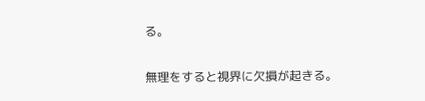る。

無理をすると視界に欠損が起きる。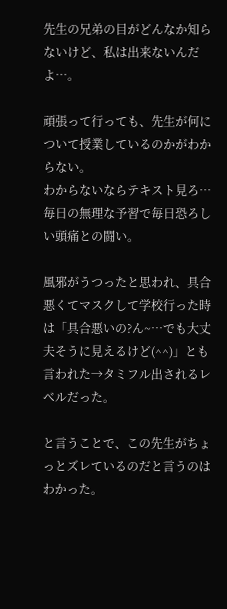先生の兄弟の目がどんなか知らないけど、私は出来ないんだよ…。

頑張って行っても、先生が何について授業しているのかがわからない。
わからないならテキスト見ろ…毎日の無理な予習で毎日恐ろしい頭痛との闘い。

風邪がうつったと思われ、具合悪くてマスクして学校行った時は「具合悪いの?ん~…でも大丈夫そうに見えるけど(^^)」とも言われた→タミフル出されるレベルだった。

と言うことで、この先生がちょっとズレているのだと言うのはわかった。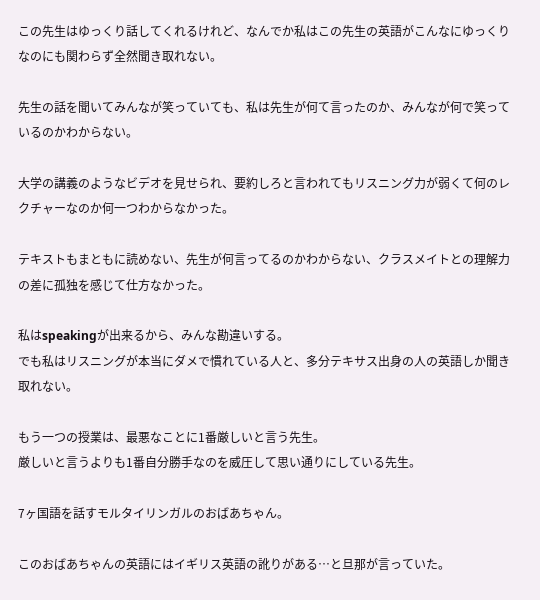この先生はゆっくり話してくれるけれど、なんでか私はこの先生の英語がこんなにゆっくりなのにも関わらず全然聞き取れない。

先生の話を聞いてみんなが笑っていても、私は先生が何て言ったのか、みんなが何で笑っているのかわからない。

大学の講義のようなビデオを見せられ、要約しろと言われてもリスニング力が弱くて何のレクチャーなのか何一つわからなかった。

テキストもまともに読めない、先生が何言ってるのかわからない、クラスメイトとの理解力の差に孤独を感じて仕方なかった。

私はspeakingが出来るから、みんな勘違いする。
でも私はリスニングが本当にダメで慣れている人と、多分テキサス出身の人の英語しか聞き取れない。

もう一つの授業は、最悪なことに1番厳しいと言う先生。
厳しいと言うよりも1番自分勝手なのを威圧して思い通りにしている先生。

7ヶ国語を話すモルタイリンガルのおばあちゃん。

このおばあちゃんの英語にはイギリス英語の訛りがある…と旦那が言っていた。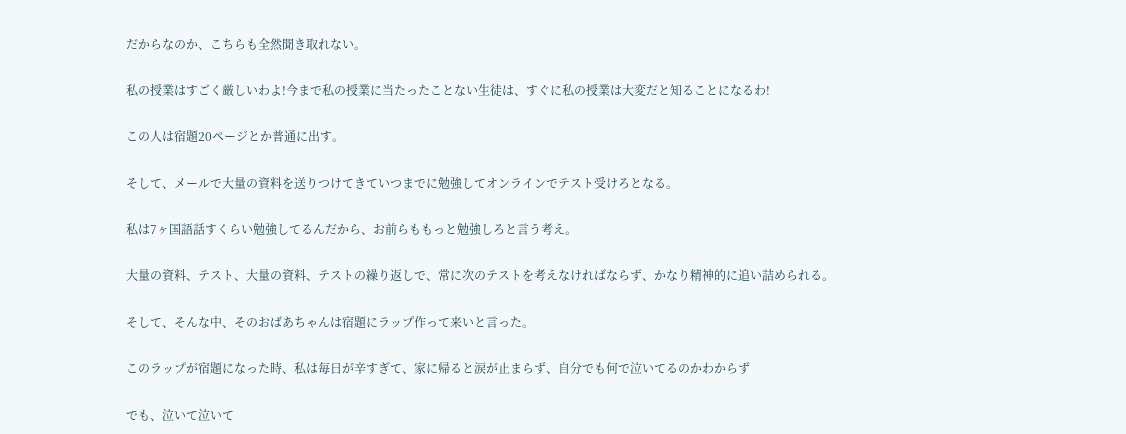だからなのか、こちらも全然聞き取れない。

私の授業はすごく厳しいわよ!今まで私の授業に当たったことない生徒は、すぐに私の授業は大変だと知ることになるわ!

この人は宿題20ページとか普通に出す。

そして、メールで大量の資料を送りつけてきていつまでに勉強してオンラインでテスト受けろとなる。

私は7ヶ国語話すくらい勉強してるんだから、お前らももっと勉強しろと言う考え。

大量の資料、テスト、大量の資料、テストの繰り返しで、常に次のテストを考えなければならず、かなり精神的に追い詰められる。

そして、そんな中、そのおばあちゃんは宿題にラップ作って来いと言った。

このラップが宿題になった時、私は毎日が辛すぎて、家に帰ると涙が止まらず、自分でも何で泣いてるのかわからず

でも、泣いて泣いて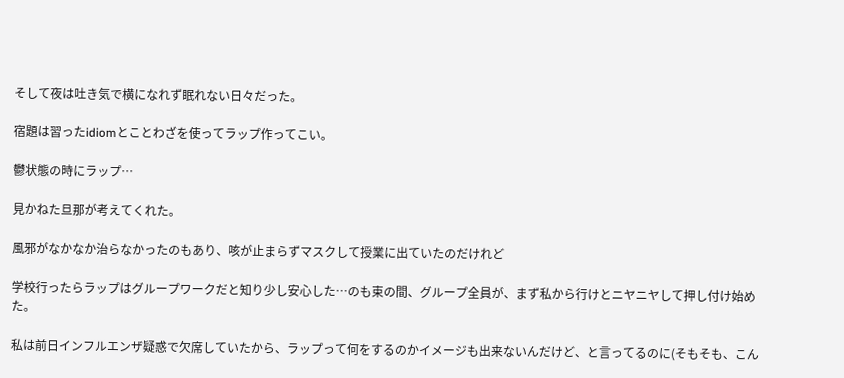そして夜は吐き気で横になれず眠れない日々だった。

宿題は習ったidiomとことわざを使ってラップ作ってこい。

鬱状態の時にラップ…

見かねた旦那が考えてくれた。

風邪がなかなか治らなかったのもあり、咳が止まらずマスクして授業に出ていたのだけれど

学校行ったらラップはグループワークだと知り少し安心した…のも束の間、グループ全員が、まず私から行けとニヤニヤして押し付け始めた。

私は前日インフルエンザ疑惑で欠席していたから、ラップって何をするのかイメージも出来ないんだけど、と言ってるのに(そもそも、こん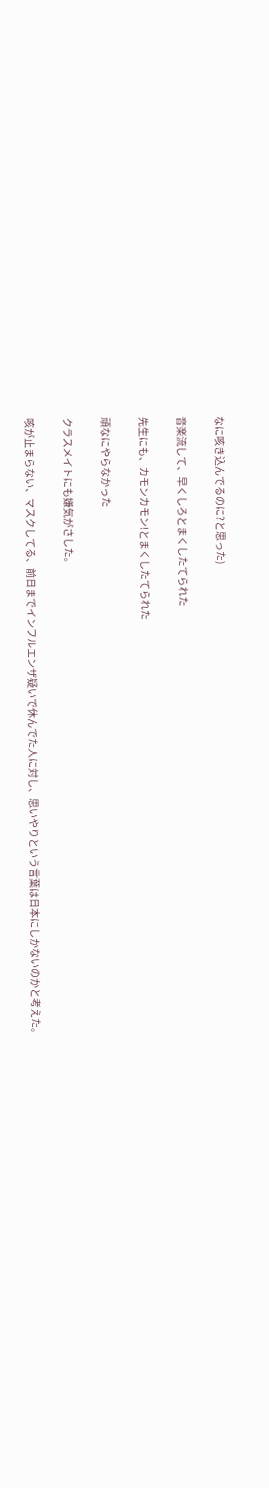なに咳き込んでるのに?と思った)

音楽流して、早くしろとまくしたてられた

先生にも、カモンカモン!とまくしたてられた

頑なにやらなかった

クラスメイトにも嫌気がさした。

咳が止まらない、マスクしてる、前日までインフルエンザ疑いで休んでた人に対し、思いやりという言葉は日本にしかないのかと考えた。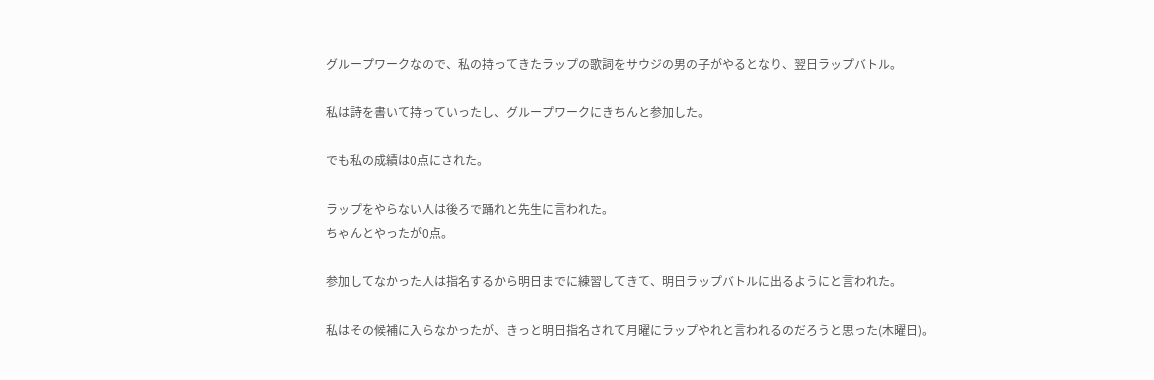グループワークなので、私の持ってきたラップの歌詞をサウジの男の子がやるとなり、翌日ラップバトル。

私は詩を書いて持っていったし、グループワークにきちんと参加した。

でも私の成績は0点にされた。

ラップをやらない人は後ろで踊れと先生に言われた。
ちゃんとやったが0点。

参加してなかった人は指名するから明日までに練習してきて、明日ラップバトルに出るようにと言われた。

私はその候補に入らなかったが、きっと明日指名されて月曜にラップやれと言われるのだろうと思った(木曜日)。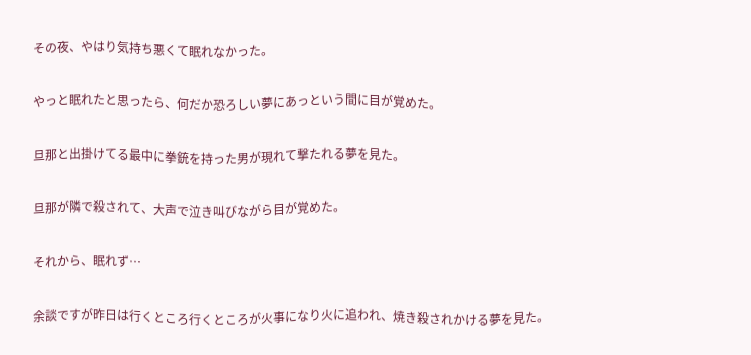その夜、やはり気持ち悪くて眠れなかった。

やっと眠れたと思ったら、何だか恐ろしい夢にあっという間に目が覚めた。

旦那と出掛けてる最中に拳銃を持った男が現れて撃たれる夢を見た。

旦那が隣で殺されて、大声で泣き叫びながら目が覚めた。

それから、眠れず…

余談ですが昨日は行くところ行くところが火事になり火に追われ、焼き殺されかける夢を見た。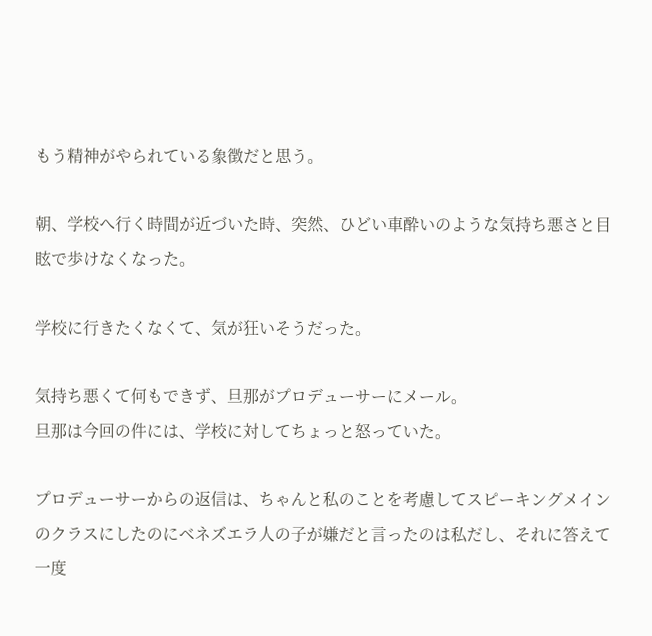もう精神がやられている象徴だと思う。

朝、学校へ行く時間が近づいた時、突然、ひどい車酔いのような気持ち悪さと目眩で歩けなくなった。

学校に行きたくなくて、気が狂いそうだった。

気持ち悪くて何もできず、旦那がプロデューサーにメール。
旦那は今回の件には、学校に対してちょっと怒っていた。

プロデューサーからの返信は、ちゃんと私のことを考慮してスピーキングメインのクラスにしたのにベネズエラ人の子が嫌だと言ったのは私だし、それに答えて一度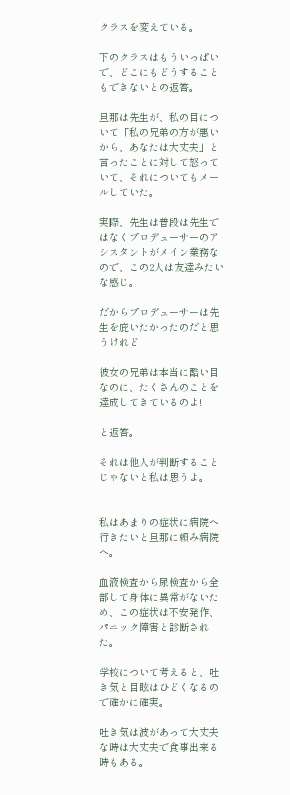クラスを変えている。

下のクラスはもういっぱいで、どこにもどうすることもできないとの返答。

旦那は先生が、私の目について「私の兄弟の方が悪いから、あなたは大丈夫」と言ったことに対して怒っていて、それについてもメールしていた。

実際、先生は普段は先生ではなくプロデューサーのアシスタントがメイン業務なので、この2人は友達みたいな感じ。

だからプロデューサーは先生を庇いたかったのだと思うけれど

彼女の兄弟は本当に酷い目なのに、たくさんのことを達成してきているのよ!

と返答。

それは他人が判断することじゃないと私は思うよ。


私はあまりの症状に病院へ行きたいと旦那に頼み病院へ。

血液検査から尿検査から全部して身体に異常がないため、この症状は不安発作、パニック障害と診断された。

学校について考えると、吐き気と目眩はひどくなるので確かに確実。

吐き気は波があって大丈夫な時は大丈夫で食事出来る時もある。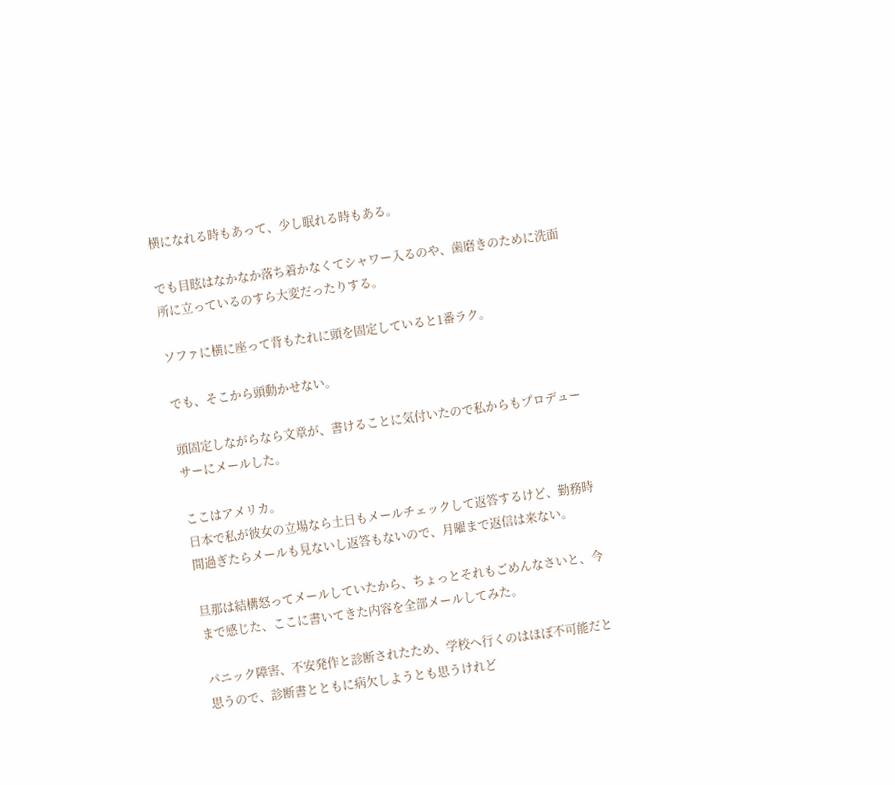横になれる時もあって、少し眠れる時もある。

でも目眩はなかなか落ち着かなくてシャワー入るのや、歯磨きのために洗面所に立っているのすら大変だったりする。

ソファに横に座って背もたれに頭を固定していると1番ラク。

でも、そこから頭動かせない。

頭固定しながらなら文章が、書けることに気付いたので私からもプロデューサーにメールした。

ここはアメリカ。
日本で私が彼女の立場なら土日もメールチェックして返答するけど、勤務時間過ぎたらメールも見ないし返答もないので、月曜まで返信は来ない。

旦那は結構怒ってメールしていたから、ちょっとそれもごめんなさいと、今まで感じた、ここに書いてきた内容を全部メールしてみた。

パニック障害、不安発作と診断されたため、学校へ行くのはほぼ不可能だと思うので、診断書とともに病欠しようとも思うけれど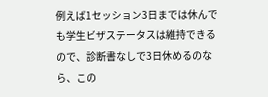例えば1セッション3日までは休んでも学生ビザステータスは維持できるので、診断書なしで3日休めるのなら、この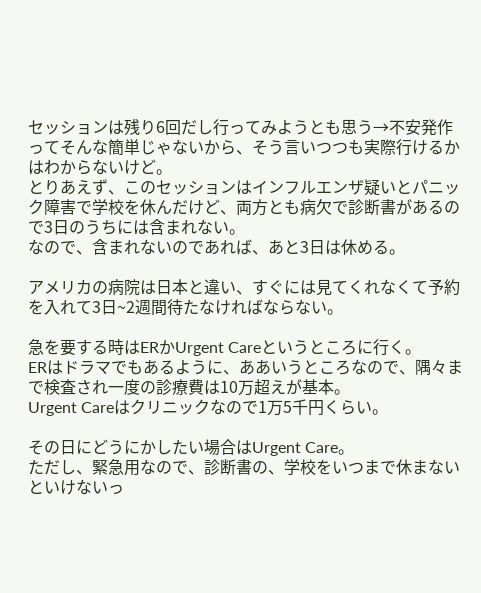セッションは残り6回だし行ってみようとも思う→不安発作ってそんな簡単じゃないから、そう言いつつも実際行けるかはわからないけど。
とりあえず、このセッションはインフルエンザ疑いとパニック障害で学校を休んだけど、両方とも病欠で診断書があるので3日のうちには含まれない。
なので、含まれないのであれば、あと3日は休める。

アメリカの病院は日本と違い、すぐには見てくれなくて予約を入れて3日~2週間待たなければならない。

急を要する時はERかUrgent Careというところに行く。
ERはドラマでもあるように、ああいうところなので、隅々まで検査され一度の診療費は10万超えが基本。
Urgent Careはクリニックなので1万5千円くらい。

その日にどうにかしたい場合はUrgent Care。
ただし、緊急用なので、診断書の、学校をいつまで休まないといけないっ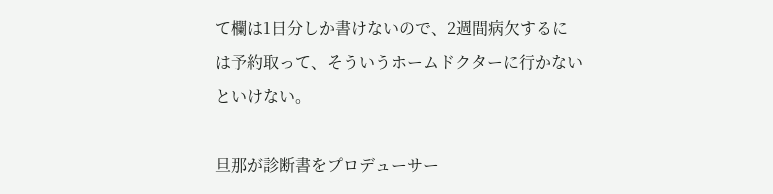て欄は1日分しか書けないので、2週間病欠するには予約取って、そういうホームドクターに行かないといけない。

旦那が診断書をプロデューサー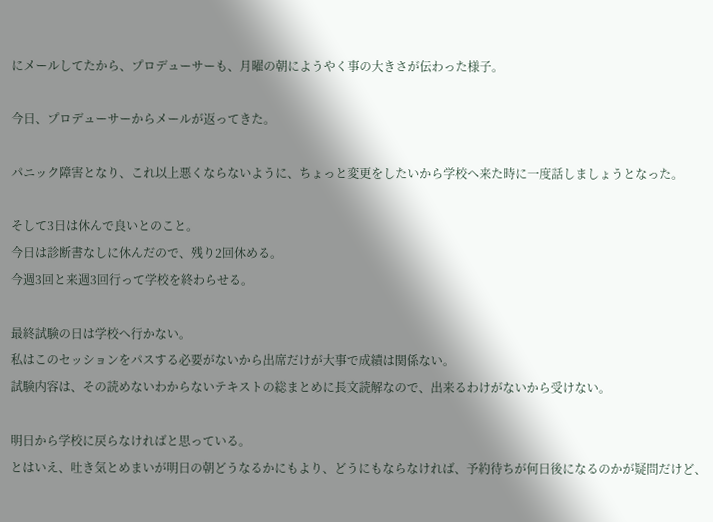にメールしてたから、プロデューサーも、月曜の朝にようやく事の大きさが伝わった様子。

今日、プロデューサーからメールが返ってきた。

パニック障害となり、これ以上悪くならないように、ちょっと変更をしたいから学校へ来た時に一度話しましょうとなった。

そして3日は休んで良いとのこと。
今日は診断書なしに休んだので、残り2回休める。
今週3回と来週3回行って学校を終わらせる。

最終試験の日は学校へ行かない。
私はこのセッションをパスする必要がないから出席だけが大事で成績は関係ない。
試験内容は、その読めないわからないテキストの総まとめに長文読解なので、出来るわけがないから受けない。

明日から学校に戻らなければと思っている。
とはいえ、吐き気とめまいが明日の朝どうなるかにもより、どうにもならなければ、予約待ちが何日後になるのかが疑問だけど、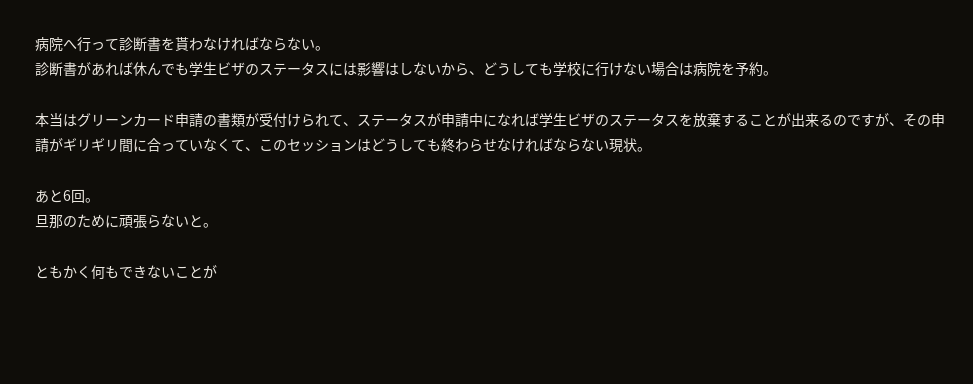病院へ行って診断書を貰わなければならない。
診断書があれば休んでも学生ビザのステータスには影響はしないから、どうしても学校に行けない場合は病院を予約。

本当はグリーンカード申請の書類が受付けられて、ステータスが申請中になれば学生ビザのステータスを放棄することが出来るのですが、その申請がギリギリ間に合っていなくて、このセッションはどうしても終わらせなければならない現状。

あと6回。
旦那のために頑張らないと。

ともかく何もできないことが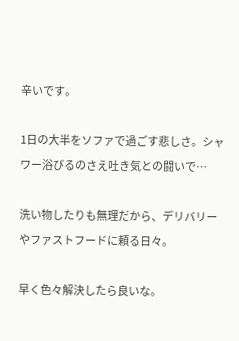辛いです。

1日の大半をソファで過ごす悲しさ。シャワー浴びるのさえ吐き気との闘いで…

洗い物したりも無理だから、デリバリーやファストフードに頼る日々。

早く色々解決したら良いな。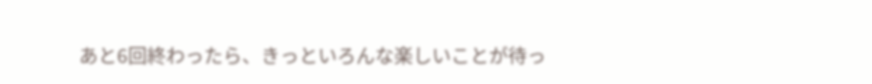あと6回終わったら、きっといろんな楽しいことが待っ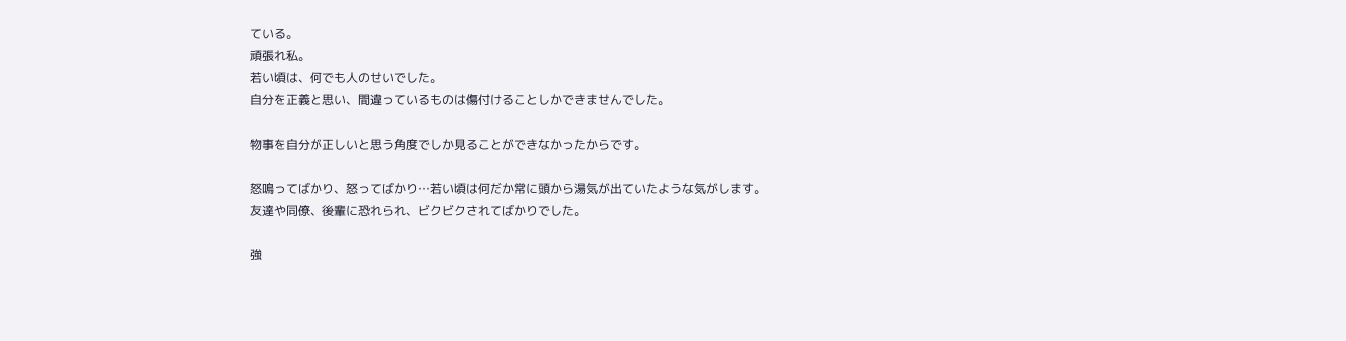ている。
頑張れ私。
若い頃は、何でも人のせいでした。
自分を正義と思い、間違っているものは傷付けることしかできませんでした。

物事を自分が正しいと思う角度でしか見ることができなかったからです。

怒鳴ってばかり、怒ってばかり…若い頃は何だか常に頭から湯気が出ていたような気がします。
友達や同僚、後輩に恐れられ、ビクビクされてばかりでした。

強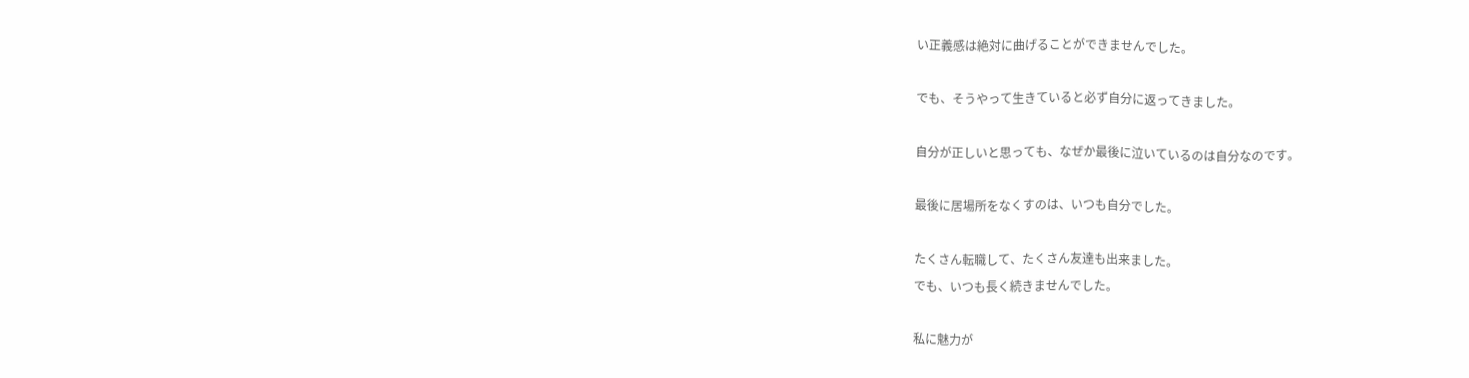い正義感は絶対に曲げることができませんでした。

でも、そうやって生きていると必ず自分に返ってきました。

自分が正しいと思っても、なぜか最後に泣いているのは自分なのです。

最後に居場所をなくすのは、いつも自分でした。

たくさん転職して、たくさん友達も出来ました。
でも、いつも長く続きませんでした。

私に魅力が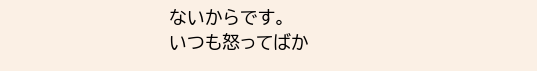ないからです。
いつも怒ってばか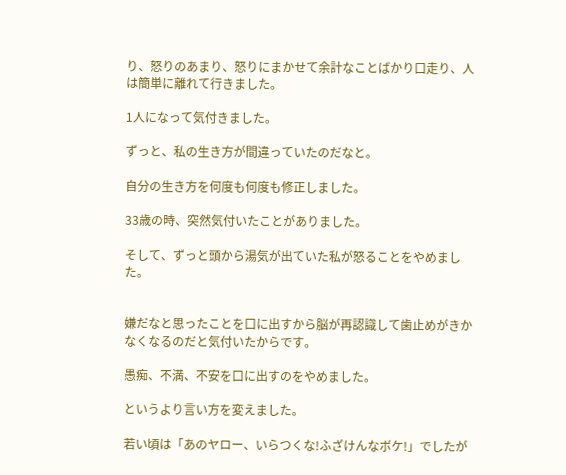り、怒りのあまり、怒りにまかせて余計なことばかり口走り、人は簡単に離れて行きました。

1人になって気付きました。

ずっと、私の生き方が間違っていたのだなと。

自分の生き方を何度も何度も修正しました。

33歳の時、突然気付いたことがありました。

そして、ずっと頭から湯気が出ていた私が怒ることをやめました。


嫌だなと思ったことを口に出すから脳が再認識して歯止めがきかなくなるのだと気付いたからです。

愚痴、不満、不安を口に出すのをやめました。

というより言い方を変えました。

若い頃は「あのヤロー、いらつくな!ふざけんなボケ!」でしたが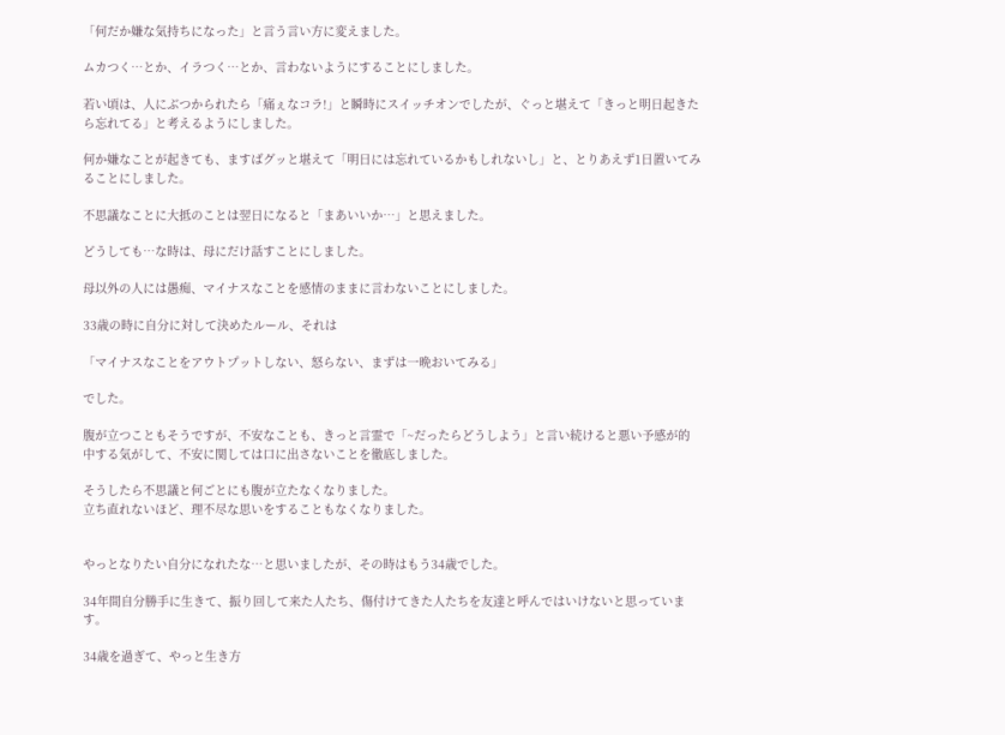「何だか嫌な気持ちになった」と言う言い方に変えました。

ムカつく…とか、イラつく…とか、言わないようにすることにしました。

若い頃は、人にぶつかられたら「痛ぇなコラ!」と瞬時にスイッチオンでしたが、ぐっと堪えて「きっと明日起きたら忘れてる」と考えるようにしました。

何か嫌なことが起きても、ますばグッと堪えて「明日には忘れているかもしれないし」と、とりあえず1日置いてみることにしました。

不思議なことに大抵のことは翌日になると「まあいいか…」と思えました。

どうしても…な時は、母にだけ話すことにしました。

母以外の人には愚痴、マイナスなことを感情のままに言わないことにしました。

33歳の時に自分に対して決めたルール、それは

「マイナスなことをアウトプットしない、怒らない、まずは一晩おいてみる」

でした。

腹が立つこともそうですが、不安なことも、きっと言霊で「~だったらどうしよう」と言い続けると悪い予感が的中する気がして、不安に関しては口に出さないことを徹底しました。

そうしたら不思議と何ごとにも腹が立たなくなりました。
立ち直れないほど、理不尽な思いをすることもなくなりました。


やっとなりたい自分になれたな…と思いましたが、その時はもう34歳でした。

34年間自分勝手に生きて、振り回して来た人たち、傷付けてきた人たちを友達と呼んではいけないと思っています。

34歳を過ぎて、やっと生き方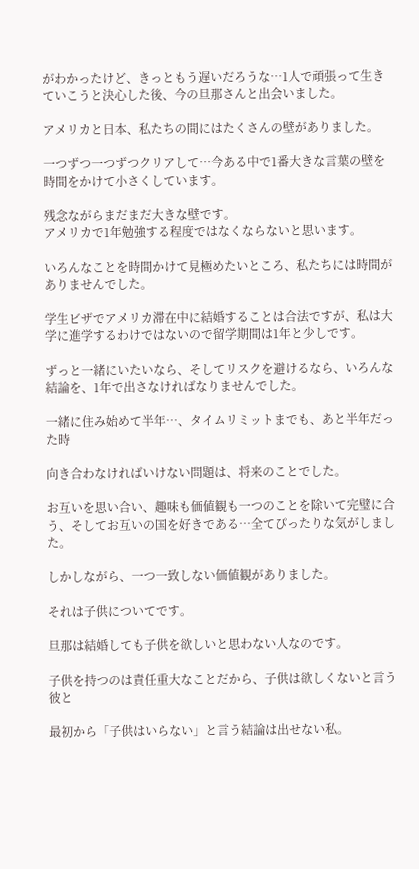がわかったけど、きっともう遅いだろうな…1人で頑張って生きていこうと決心した後、今の旦那さんと出会いました。

アメリカと日本、私たちの間にはたくさんの壁がありました。

一つずつ一つずつクリアして…今ある中で1番大きな言葉の壁を時間をかけて小さくしています。

残念ながらまだまだ大きな壁です。
アメリカで1年勉強する程度ではなくならないと思います。

いろんなことを時間かけて見極めたいところ、私たちには時間がありませんでした。

学生ビザでアメリカ滞在中に結婚することは合法ですが、私は大学に進学するわけではないので留学期間は1年と少しです。

ずっと一緒にいたいなら、そしてリスクを避けるなら、いろんな結論を、1年で出さなければなりませんでした。

一緒に住み始めて半年…、タイムリミットまでも、あと半年だった時

向き合わなければいけない問題は、将来のことでした。

お互いを思い合い、趣味も価値観も一つのことを除いて完璧に合う、そしてお互いの国を好きである…全てぴったりな気がしました。

しかしながら、一つ一致しない価値観がありました。

それは子供についてです。

旦那は結婚しても子供を欲しいと思わない人なのです。

子供を持つのは責任重大なことだから、子供は欲しくないと言う彼と

最初から「子供はいらない」と言う結論は出せない私。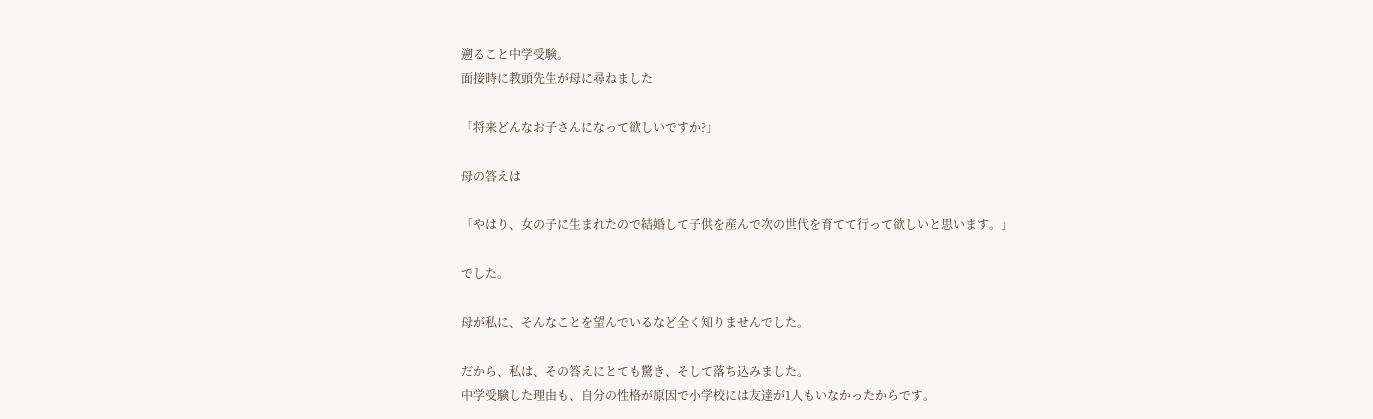遡ること中学受験。
面接時に教頭先生が母に尋ねました

「将来どんなお子さんになって欲しいですか?」

母の答えは

「やはり、女の子に生まれたので結婚して子供を産んで次の世代を育てて行って欲しいと思います。」

でした。

母が私に、そんなことを望んでいるなど全く知りませんでした。

だから、私は、その答えにとても驚き、そして落ち込みました。
中学受験した理由も、自分の性格が原因で小学校には友達が1人もいなかったからです。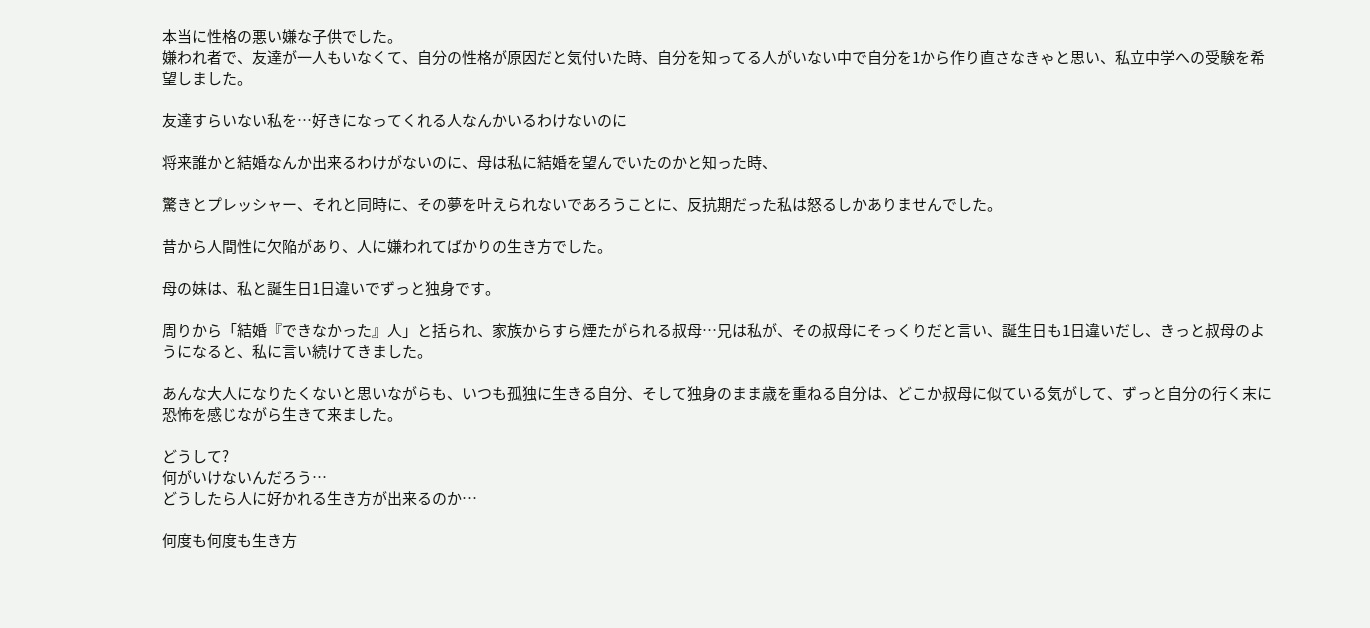本当に性格の悪い嫌な子供でした。
嫌われ者で、友達が一人もいなくて、自分の性格が原因だと気付いた時、自分を知ってる人がいない中で自分を1から作り直さなきゃと思い、私立中学への受験を希望しました。

友達すらいない私を…好きになってくれる人なんかいるわけないのに

将来誰かと結婚なんか出来るわけがないのに、母は私に結婚を望んでいたのかと知った時、

驚きとプレッシャー、それと同時に、その夢を叶えられないであろうことに、反抗期だった私は怒るしかありませんでした。

昔から人間性に欠陥があり、人に嫌われてばかりの生き方でした。

母の妹は、私と誕生日1日違いでずっと独身です。

周りから「結婚『できなかった』人」と括られ、家族からすら煙たがられる叔母…兄は私が、その叔母にそっくりだと言い、誕生日も1日違いだし、きっと叔母のようになると、私に言い続けてきました。

あんな大人になりたくないと思いながらも、いつも孤独に生きる自分、そして独身のまま歳を重ねる自分は、どこか叔母に似ている気がして、ずっと自分の行く末に恐怖を感じながら生きて来ました。

どうして?
何がいけないんだろう…
どうしたら人に好かれる生き方が出来るのか…

何度も何度も生き方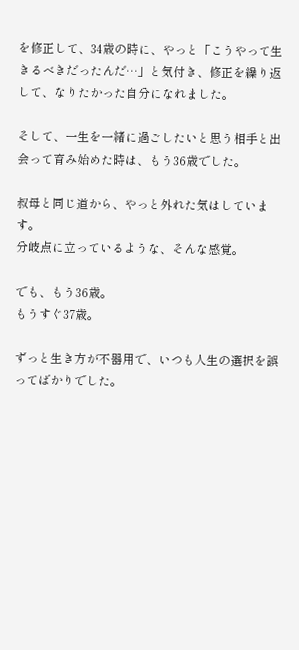を修正して、34歳の時に、やっと「こうやって生きるべきだったんだ…」と気付き、修正を繰り返して、なりたかった自分になれました。

そして、一生を一緒に過ごしたいと思う相手と出会って育み始めた時は、もう36歳でした。

叔母と同じ道から、やっと外れた気はしています。
分岐点に立っているような、そんな感覚。

でも、もう36歳。
もうすぐ37歳。

ずっと生き方が不器用で、いつも人生の選択を誤ってばかりでした。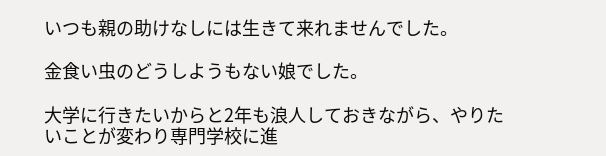いつも親の助けなしには生きて来れませんでした。

金食い虫のどうしようもない娘でした。

大学に行きたいからと2年も浪人しておきながら、やりたいことが変わり専門学校に進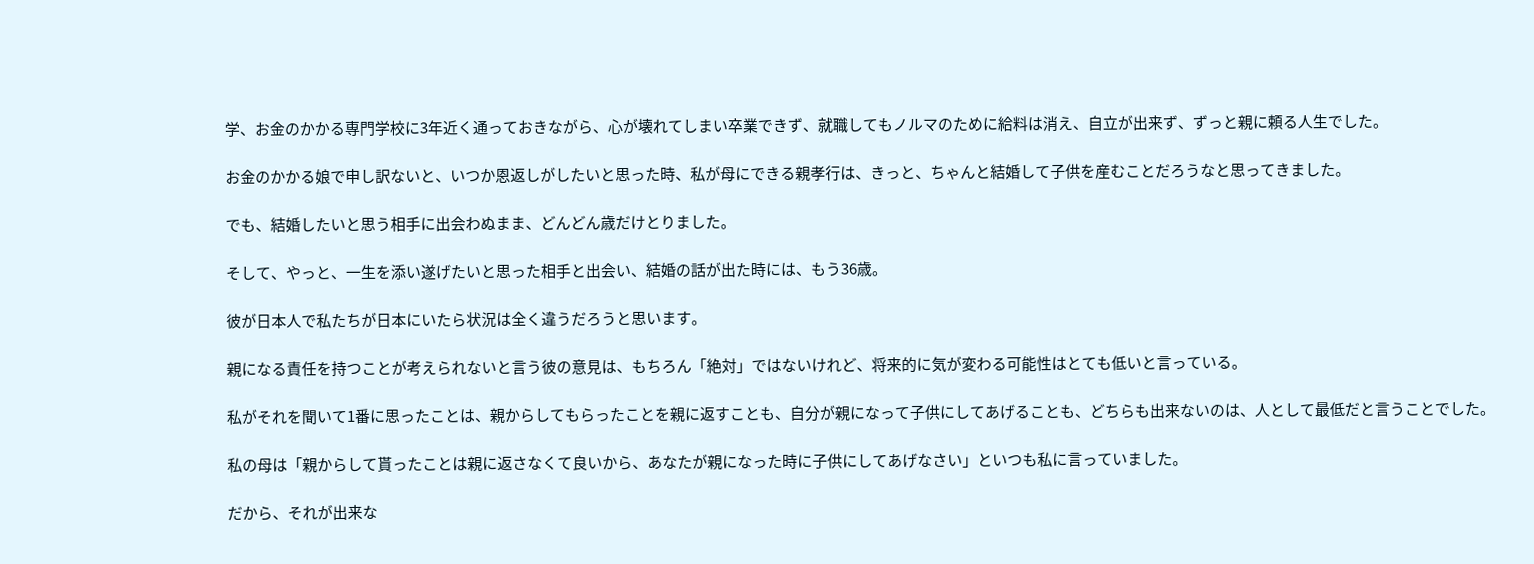学、お金のかかる専門学校に3年近く通っておきながら、心が壊れてしまい卒業できず、就職してもノルマのために給料は消え、自立が出来ず、ずっと親に頼る人生でした。

お金のかかる娘で申し訳ないと、いつか恩返しがしたいと思った時、私が母にできる親孝行は、きっと、ちゃんと結婚して子供を産むことだろうなと思ってきました。

でも、結婚したいと思う相手に出会わぬまま、どんどん歳だけとりました。

そして、やっと、一生を添い遂げたいと思った相手と出会い、結婚の話が出た時には、もう36歳。

彼が日本人で私たちが日本にいたら状況は全く違うだろうと思います。

親になる責任を持つことが考えられないと言う彼の意見は、もちろん「絶対」ではないけれど、将来的に気が変わる可能性はとても低いと言っている。

私がそれを聞いて1番に思ったことは、親からしてもらったことを親に返すことも、自分が親になって子供にしてあげることも、どちらも出来ないのは、人として最低だと言うことでした。

私の母は「親からして貰ったことは親に返さなくて良いから、あなたが親になった時に子供にしてあげなさい」といつも私に言っていました。

だから、それが出来な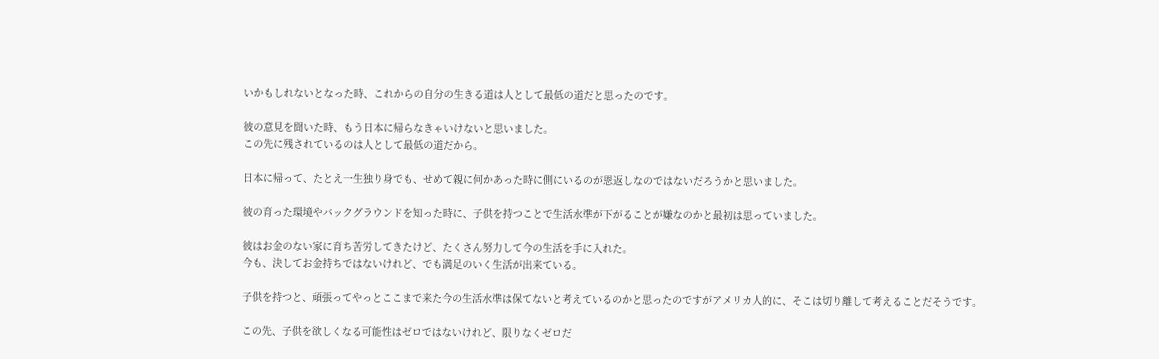いかもしれないとなった時、これからの自分の生きる道は人として最低の道だと思ったのです。

彼の意見を聞いた時、もう日本に帰らなきゃいけないと思いました。
この先に残されているのは人として最低の道だから。

日本に帰って、たとえ一生独り身でも、せめて親に何かあった時に側にいるのが恩返しなのではないだろうかと思いました。

彼の育った環境やバックグラウンドを知った時に、子供を持つことで生活水準が下がることが嫌なのかと最初は思っていました。

彼はお金のない家に育ち苦労してきたけど、たくさん努力して今の生活を手に入れた。
今も、決してお金持ちではないけれど、でも満足のいく生活が出来ている。

子供を持つと、頑張ってやっとここまで来た今の生活水準は保てないと考えているのかと思ったのですがアメリカ人的に、そこは切り離して考えることだそうです。

この先、子供を欲しくなる可能性はゼロではないけれど、限りなくゼロだ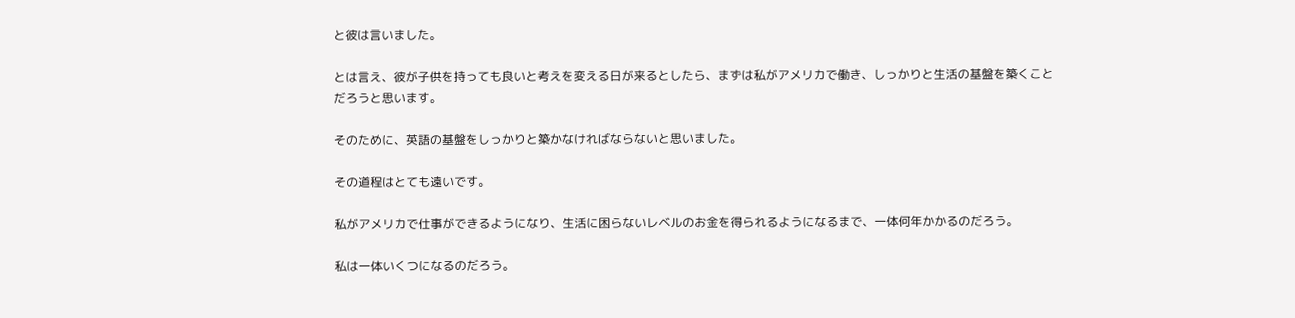と彼は言いました。

とは言え、彼が子供を持っても良いと考えを変える日が来るとしたら、まずは私がアメリカで働き、しっかりと生活の基盤を築くことだろうと思います。

そのために、英語の基盤をしっかりと築かなければならないと思いました。

その道程はとても遠いです。

私がアメリカで仕事ができるようになり、生活に困らないレベルのお金を得られるようになるまで、一体何年かかるのだろう。

私は一体いくつになるのだろう。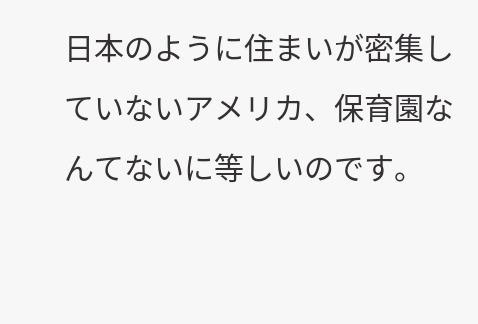日本のように住まいが密集していないアメリカ、保育園なんてないに等しいのです。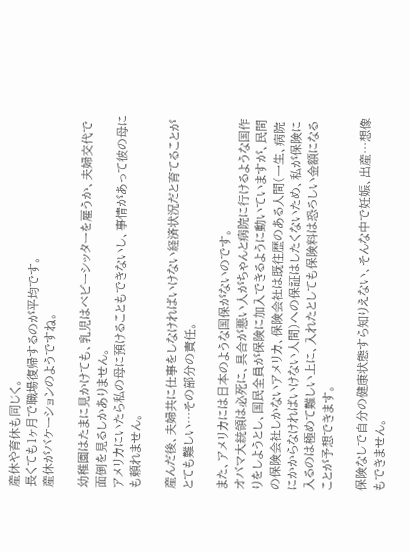産休や育休も同じく。
長くても1ヶ月で職場復帰するのが平均です。
産休がバケーションのようですね。

幼稚園はたまに見かけても、乳児はベビーシッターを雇うか、夫婦交代で面倒を見るしかありません。
アメリカにいたら私の母に預けることもできないし、事情があって彼の母にも頼れません。

産んだ後、夫婦共に仕事をしなければいけない経済状況だと育てることがとても難しい…その部分の責任。

また、アメリカには日本のような国保がないのです。
オバマ大統領は必死に、具合が悪い人がちゃんと病院に行けるような国作りをしようとし、国民全員が保険に加入できるように動いていますが、民間の保険会社しかないアメリカ、保険会社は既往歴のある人間(一生、病院にかからなければいけない人間)への保証はしたくないため、私が保険に入るのは極めて難しい上に、入れたとしても保険料は恐ろしい金額になることが予想できます。

保険なしで自分の健康状態すら知りえない、そんな中で妊娠、出産…想像もできません。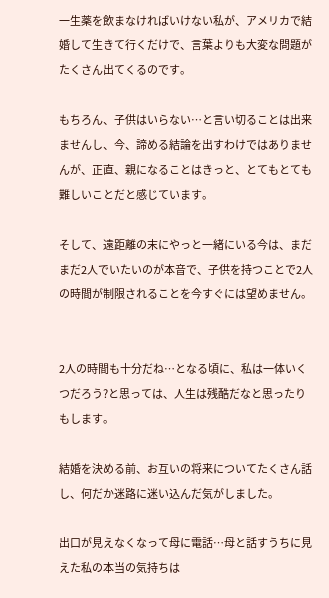一生薬を飲まなければいけない私が、アメリカで結婚して生きて行くだけで、言葉よりも大変な問題がたくさん出てくるのです。

もちろん、子供はいらない…と言い切ることは出来ませんし、今、諦める結論を出すわけではありませんが、正直、親になることはきっと、とてもとても難しいことだと感じています。

そして、遠距離の末にやっと一緒にいる今は、まだまだ2人でいたいのが本音で、子供を持つことで2人の時間が制限されることを今すぐには望めません。


2人の時間も十分だね…となる頃に、私は一体いくつだろう?と思っては、人生は残酷だなと思ったりもします。

結婚を決める前、お互いの将来についてたくさん話し、何だか迷路に迷い込んだ気がしました。

出口が見えなくなって母に電話…母と話すうちに見えた私の本当の気持ちは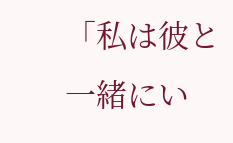「私は彼と一緒にい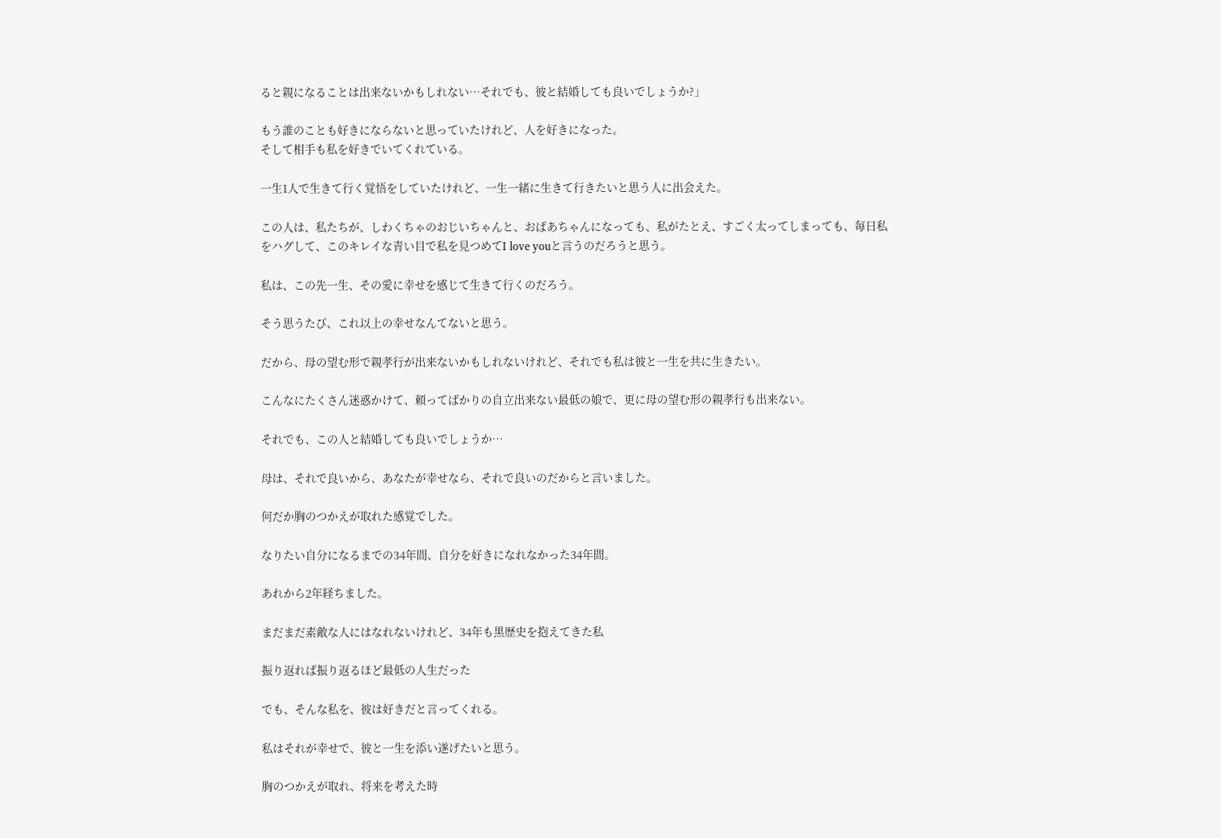ると親になることは出来ないかもしれない…それでも、彼と結婚しても良いでしょうか?」

もう誰のことも好きにならないと思っていたけれど、人を好きになった。
そして相手も私を好きでいてくれている。

一生1人で生きて行く覚悟をしていたけれど、一生一緒に生きて行きたいと思う人に出会えた。

この人は、私たちが、しわくちゃのおじいちゃんと、おばあちゃんになっても、私がたとえ、すごく太ってしまっても、毎日私をハグして、このキレイな青い目で私を見つめてI love youと言うのだろうと思う。

私は、この先一生、その愛に幸せを感じて生きて行くのだろう。

そう思うたび、これ以上の幸せなんてないと思う。

だから、母の望む形で親孝行が出来ないかもしれないけれど、それでも私は彼と一生を共に生きたい。

こんなにたくさん迷惑かけて、頼ってばかりの自立出来ない最低の娘で、更に母の望む形の親孝行も出来ない。

それでも、この人と結婚しても良いでしょうか…

母は、それで良いから、あなたが幸せなら、それで良いのだからと言いました。

何だか胸のつかえが取れた感覚でした。

なりたい自分になるまでの34年間、自分を好きになれなかった34年間。

あれから2年経ちました。

まだまだ素敵な人にはなれないけれど、34年も黒歴史を抱えてきた私

振り返れば振り返るほど最低の人生だった

でも、そんな私を、彼は好きだと言ってくれる。

私はそれが幸せで、彼と一生を添い遂げたいと思う。

胸のつかえが取れ、将来を考えた時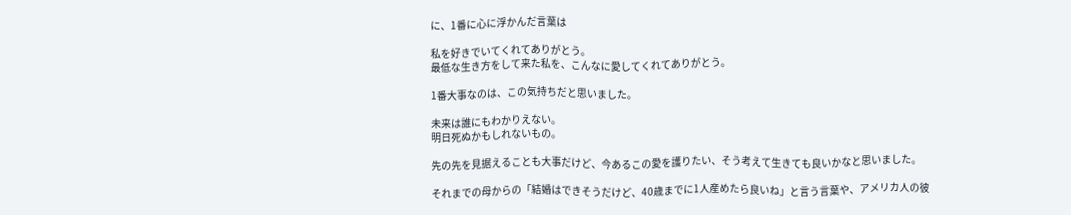に、1番に心に浮かんだ言葉は

私を好きでいてくれてありがとう。
最低な生き方をして来た私を、こんなに愛してくれてありがとう。

1番大事なのは、この気持ちだと思いました。

未来は誰にもわかりえない。
明日死ぬかもしれないもの。

先の先を見据えることも大事だけど、今あるこの愛を護りたい、そう考えて生きても良いかなと思いました。

それまでの母からの「結婚はできそうだけど、40歳までに1人産めたら良いね」と言う言葉や、アメリカ人の彼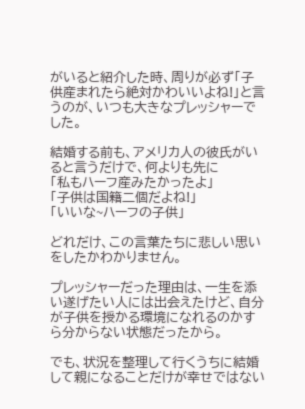がいると紹介した時、周りが必ず「子供産まれたら絶対かわいいよね!」と言うのが、いつも大きなプレッシャーでした。

結婚する前も、アメリカ人の彼氏がいると言うだけで、何よりも先に
「私もハーフ産みたかったよ」
「子供は国籍二個だよね!」
「いいな~ハーフの子供」

どれだけ、この言葉たちに悲しい思いをしたかわかりません。

プレッシャーだった理由は、一生を添い遂げたい人には出会えたけど、自分が子供を授かる環境になれるのかすら分からない状態だったから。

でも、状況を整理して行くうちに結婚して親になることだけが幸せではない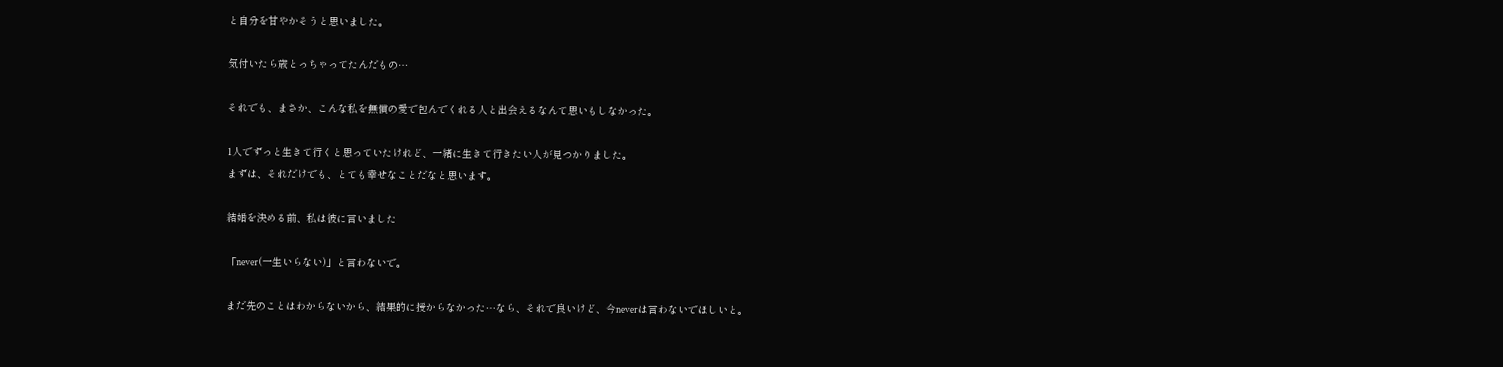と自分を甘やかそうと思いました。

気付いたら歳とっちゃってたんだもの…

それでも、まさか、こんな私を無償の愛で包んでくれる人と出会えるなんて思いもしなかった。

1人でずっと生きて行くと思っていたけれど、一緒に生きて行きたい人が見つかりました。
まずは、それだけでも、とても幸せなことだなと思います。

結婚を決める前、私は彼に言いました

「never(一生いらない)」と言わないで。

まだ先のことはわからないから、結果的に授からなかった…なら、それで良いけど、今neverは言わないでほしいと。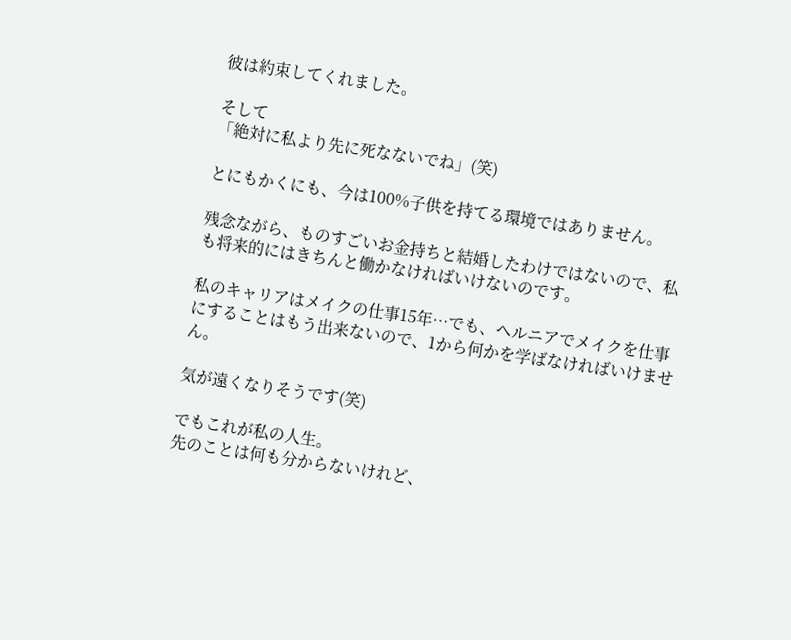彼は約束してくれました。

そして
「絶対に私より先に死なないでね」(笑)

とにもかくにも、今は100%子供を持てる環境ではありません。

残念ながら、ものすごいお金持ちと結婚したわけではないので、私も将来的にはきちんと働かなければいけないのです。

私のキャリアはメイクの仕事15年…でも、ヘルニアでメイクを仕事にすることはもう出来ないので、1から何かを学ばなければいけません。

気が遠くなりそうです(笑)

でもこれが私の人生。
先のことは何も分からないけれど、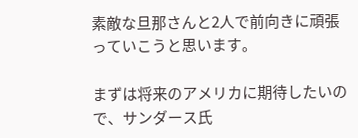素敵な旦那さんと2人で前向きに頑張っていこうと思います。

まずは将来のアメリカに期待したいので、サンダース氏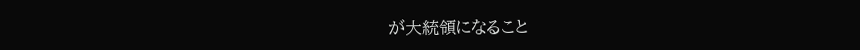が大統領になること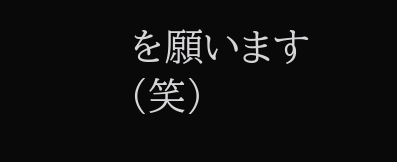を願います(笑)